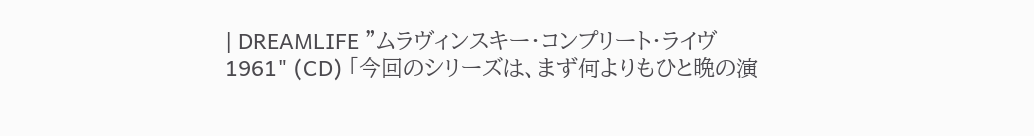| DREAMLIFE "ムラヴィンスキー・コンプリート・ライヴ 1961" (CD) 「今回のシリーズは、まず何よりもひと晩の演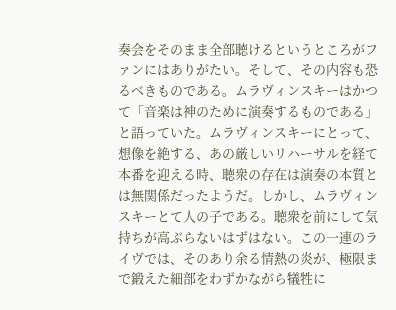奏会をそのまま全部聴けるというところがファンにはありがたい。そして、その内容も恐るべきものである。ムラヴィンスキーはかつて「音楽は神のために演奏するものである」と語っていた。ムラヴィンスキーにとって、想像を絶する、あの厳しいリハーサルを経て本番を迎える時、聴衆の存在は演奏の本質とは無関係だったようだ。しかし、ムラヴィンスキーとて人の子である。聴衆を前にして気持ちが高ぶらないはずはない。この一連のライヴでは、そのあり余る情熱の炎が、極限まで鍛えた細部をわずかながら犠牲に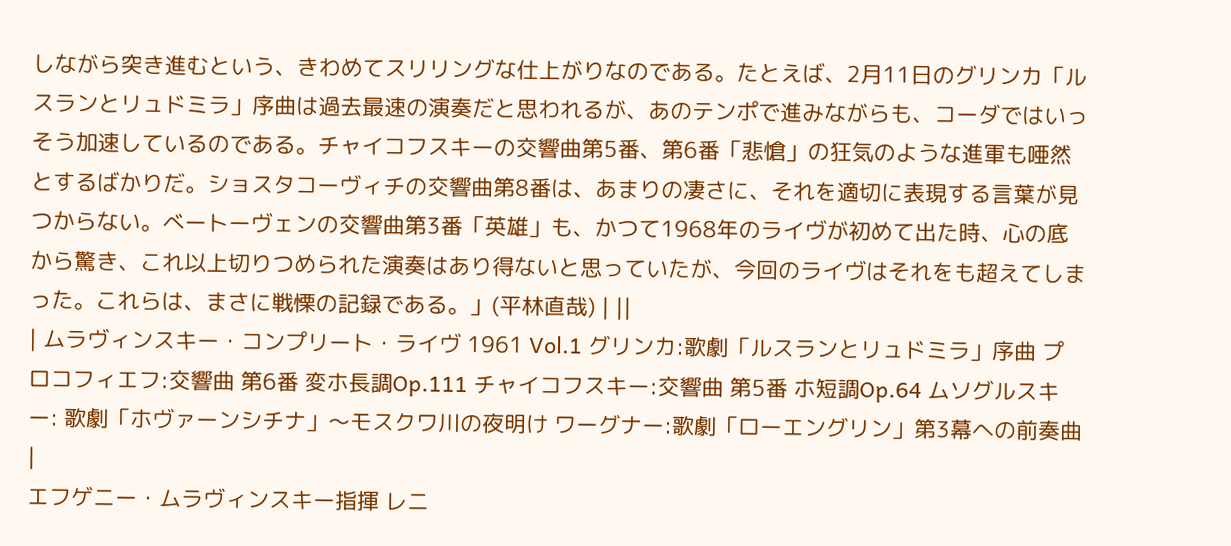しながら突き進むという、きわめてスリリングな仕上がりなのである。たとえば、2月11日のグリンカ「ルスランとリュドミラ」序曲は過去最速の演奏だと思われるが、あのテンポで進みながらも、コーダではいっそう加速しているのである。チャイコフスキーの交響曲第5番、第6番「悲愴」の狂気のような進軍も唖然とするばかりだ。ショスタコーヴィチの交響曲第8番は、あまりの凄さに、それを適切に表現する言葉が見つからない。べートーヴェンの交響曲第3番「英雄」も、かつて1968年のライヴが初めて出た時、心の底から驚き、これ以上切りつめられた演奏はあり得ないと思っていたが、今回のライヴはそれをも超えてしまった。これらは、まさに戦慄の記録である。」(平林直哉) | ||
| ムラヴィンスキー・コンプリート・ライヴ 1961 Vol.1 グリンカ:歌劇「ルスランとリュドミラ」序曲 プロコフィエフ:交響曲 第6番 変ホ長調Op.111 チャイコフスキー:交響曲 第5番 ホ短調Op.64 ムソグルスキー: 歌劇「ホヴァーンシチナ」〜モスクワ川の夜明け ワーグナー:歌劇「ローエングリン」第3幕への前奏曲 |
エフゲニー・ムラヴィンスキー指揮 レニ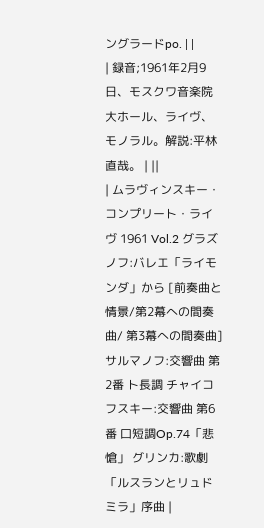ングラードpo. | |
| 録音;1961年2月9日、モスクワ音楽院大ホール、ライヴ、モノラル。解説:平林直哉。 | ||
| ムラヴィンスキー・コンプリート・ライヴ 1961 Vol.2 グラズノフ:バレエ「ライモンダ」から [前奏曲と情景/第2幕への間奏曲/ 第3幕への間奏曲] サルマノフ:交響曲 第2番 ト長調 チャイコフスキー:交響曲 第6番 口短調Op.74「悲愴」 グリンカ:歌劇「ルスランとリュドミラ」序曲 |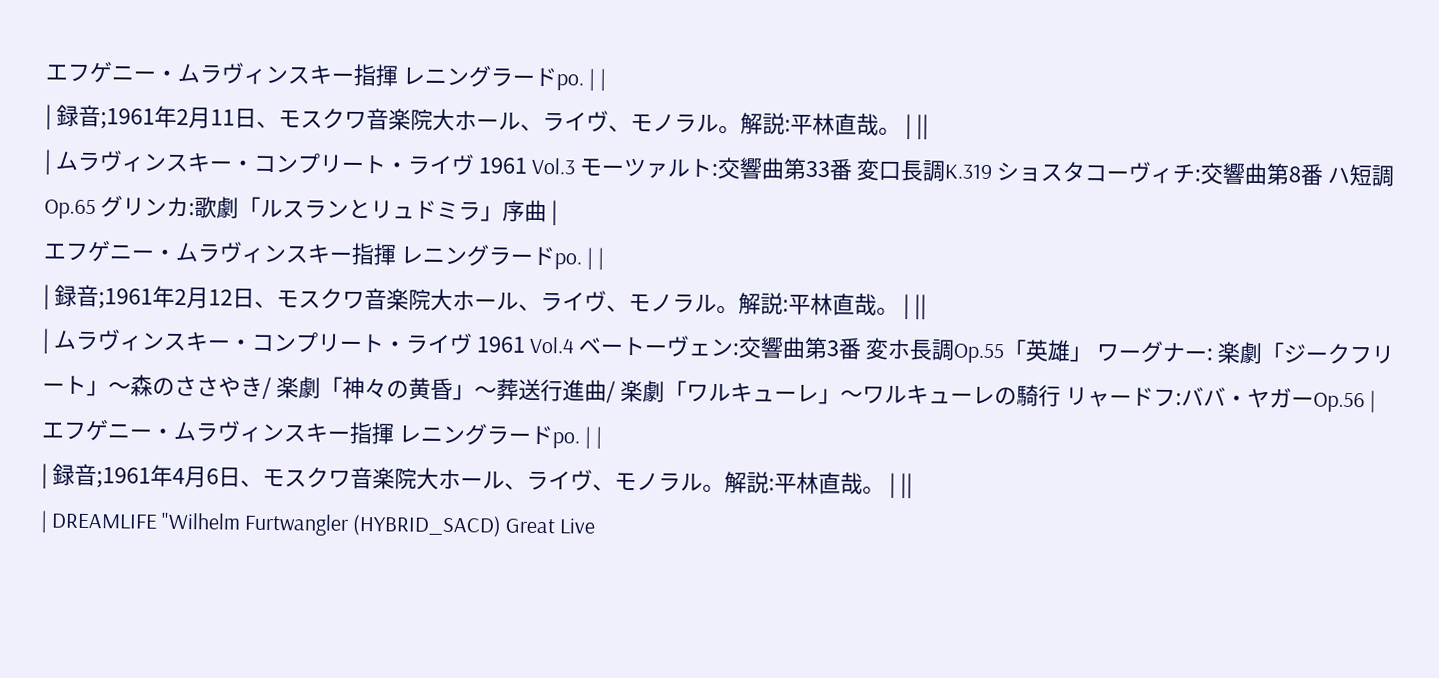エフゲニー・ムラヴィンスキー指揮 レニングラードpo. | |
| 録音;1961年2月11日、モスクワ音楽院大ホール、ライヴ、モノラル。解説:平林直哉。 | ||
| ムラヴィンスキー・コンプリート・ライヴ 1961 Vol.3 モーツァルト:交響曲第33番 変口長調K.319 ショスタコーヴィチ:交響曲第8番 ハ短調Op.65 グリンカ:歌劇「ルスランとリュドミラ」序曲 |
エフゲニー・ムラヴィンスキー指揮 レニングラードpo. | |
| 録音;1961年2月12日、モスクワ音楽院大ホール、ライヴ、モノラル。解説:平林直哉。 | ||
| ムラヴィンスキー・コンプリート・ライヴ 1961 Vol.4 ベートーヴェン:交響曲第3番 変ホ長調Op.55「英雄」 ワーグナー: 楽劇「ジークフリート」〜森のささやき/ 楽劇「神々の黄昏」〜葬送行進曲/ 楽劇「ワルキューレ」〜ワルキューレの騎行 リャードフ:ババ・ヤガーOp.56 |
エフゲニー・ムラヴィンスキー指揮 レニングラードpo. | |
| 録音;1961年4月6日、モスクワ音楽院大ホール、ライヴ、モノラル。解説:平林直哉。 | ||
| DREAMLIFE "Wilhelm Furtwangler (HYBRID_SACD) Great Live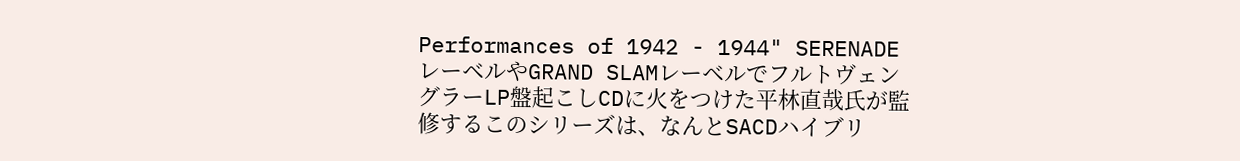Performances of 1942 - 1944" SERENADEレーベルやGRAND SLAMレーベルでフルトヴェングラーLP盤起こしCDに火をつけた平林直哉氏が監修するこのシリーズは、なんとSACDハイブリ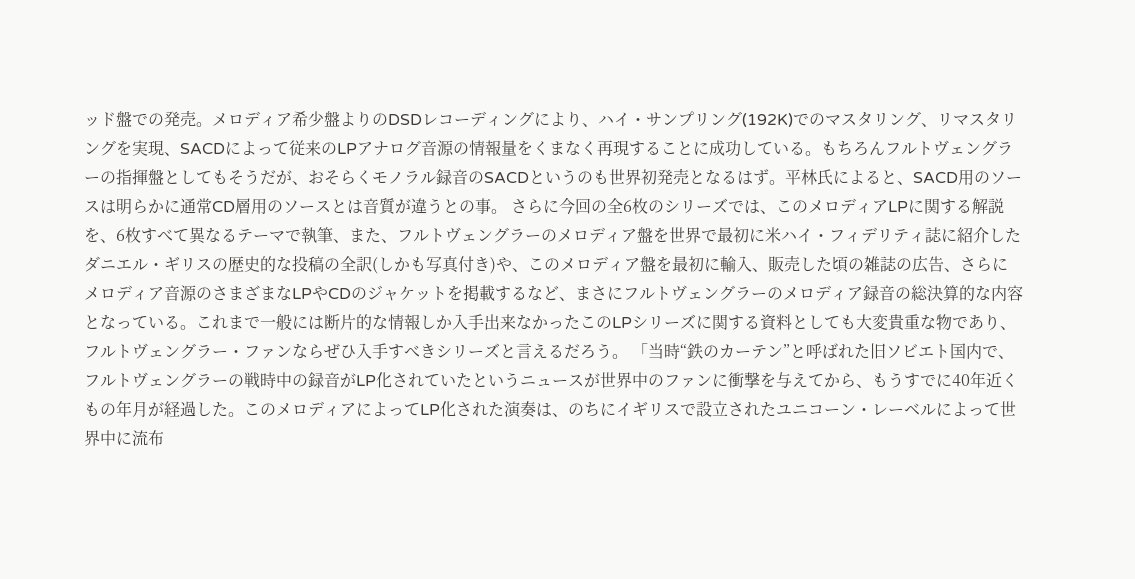ッド盤での発売。メロディア希少盤よりのDSDレコーディングにより、ハイ・サンプリング(192K)でのマスタリング、リマスタリングを実現、SACDによって従来のLPアナログ音源の情報量をくまなく再現することに成功している。もちろんフルトヴェングラーの指揮盤としてもそうだが、おそらくモノラル録音のSACDというのも世界初発売となるはず。平林氏によると、SACD用のソースは明らかに通常CD層用のソースとは音質が違うとの事。 さらに今回の全6枚のシリーズでは、このメロディアLPに関する解説を、6枚すべて異なるテーマで執筆、また、フルトヴェングラーのメロディア盤を世界で最初に米ハイ・フィデリティ誌に紹介したダニエル・ギリスの歴史的な投稿の全訳(しかも写真付き)や、このメロディア盤を最初に輸入、販売した頃の雑誌の広告、さらにメロディア音源のさまざまなLPやCDのジャケットを掲載するなど、まさにフルトヴェングラーのメロディア録音の総決算的な内容となっている。これまで一般には断片的な情報しか入手出来なかったこのLPシリーズに関する資料としても大変貴重な物であり、フルトヴェングラー・ファンならぜひ入手すべきシリーズと言えるだろう。 「当時“鉄のカーテン”と呼ばれた旧ソビエト国内で、フルトヴェングラーの戦時中の録音がLP化されていたというニュースが世界中のファンに衝撃を与えてから、もうすでに40年近くもの年月が経過した。このメロディアによってLP化された演奏は、のちにイギリスで設立されたユニコーン・レーベルによって世界中に流布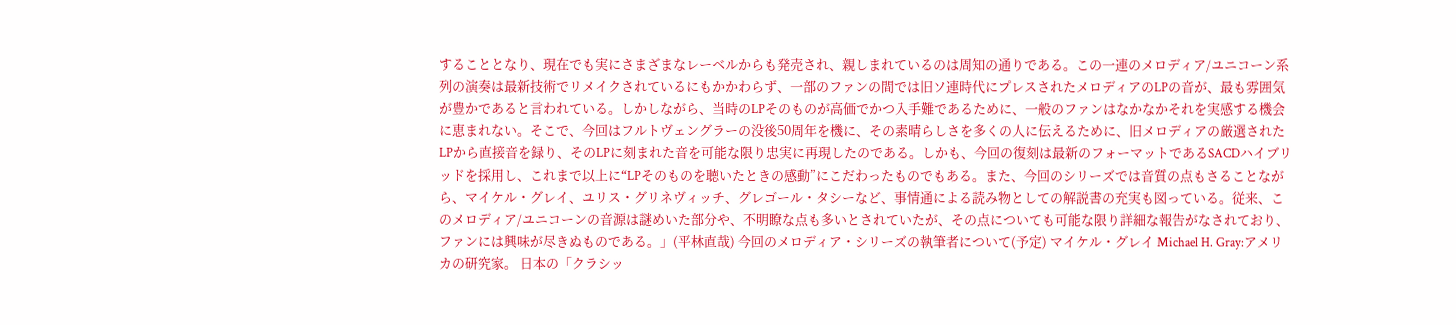することとなり、現在でも実にさまざまなレーベルからも発売され、親しまれているのは周知の通りである。この一連のメロディア/ユニコーン系列の演奏は最新技術でリメイクされているにもかかわらず、一部のファンの間では旧ソ連時代にプレスされたメロディアのLPの音が、最も雰囲気が豊かであると言われている。しかしながら、当時のLPそのものが高価でかつ入手難であるために、一般のファンはなかなかそれを実感する機会に恵まれない。そこで、今回はフルトヴェングラーの没後50周年を機に、その素晴らしさを多くの人に伝えるために、旧メロディアの厳選されたLPから直接音を録り、そのLPに刻まれた音を可能な限り忠実に再現したのである。しかも、今回の復刻は最新のフォーマットであるSACDハイブリッドを採用し、これまで以上に“LPそのものを聴いたときの感動”にこだわったものでもある。また、今回のシリーズでは音質の点もさることながら、マイケル・グレイ、ユリス・グリネヴィッチ、グレゴール・タシーなど、事情通による読み物としての解説書の充実も図っている。従来、このメロディア/ユニコーンの音源は謎めいた部分や、不明瞭な点も多いとされていたが、その点についても可能な限り詳細な報告がなされており、ファンには興味が尽きぬものである。」(平林直哉) 今回のメロディア・シリーズの執筆者について(予定) マイケル・グレイ Michael H. Gray:アメリカの研究家。 日本の「クラシッ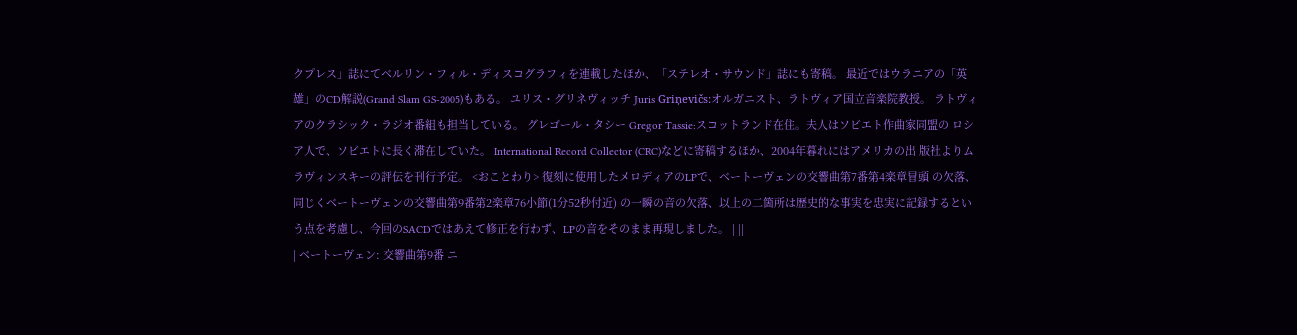クプレス」誌にてベルリン・フィル・ディスコグラフィを連載したほか、「ステレオ・サウンド」誌にも寄稿。 最近ではウラニアの「英雄」のCD解説(Grand Slam GS-2005)もある。 ユリス・グリネヴィッチ Juris Griņevičs:オルガニスト、ラトヴィア国立音楽院教授。 ラトヴィアのクラシック・ラジオ番組も担当している。 グレゴール・タシー Gregor Tassie:スコットランド在住。夫人はソビエト作曲家同盟の ロシア人で、ソビエトに長く滞在していた。 International Record Collector (CRC)などに寄稿するほか、2004年暮れにはアメリカの出 版社よりムラヴィンスキーの評伝を刊行予定。 <おことわり> 復刻に使用したメロディアのLPで、ベートーヴェンの交響曲第7番第4楽章冒頭 の欠落、同じくベートーヴェンの交響曲第9番第2楽章76小節(1分52秒付近) の一瞬の音の欠落、以上の二箇所は歴史的な事実を忠実に記録するという点を考慮し、今回のSACDではあえて修正を行わず、LPの音をそのまま再現しました。 | ||
| ベートーヴェン: 交響曲第9番 ニ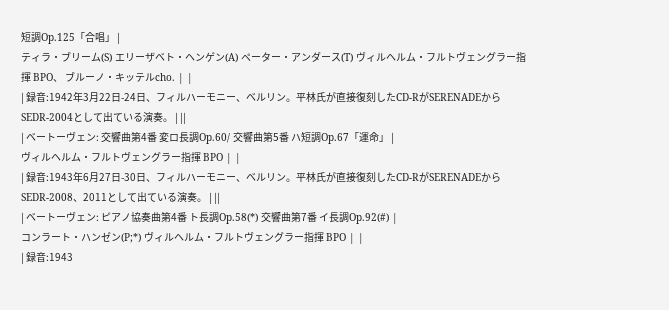短調Op.125「合唱」 |
ティラ・ブリーム(S) エリーザベト・ヘンゲン(A) ペーター・アンダース(T) ヴィルヘルム・フルトヴェングラー指揮 BPO、 ブルーノ・キッテルcho. | |
| 録音:1942年3月22日-24日、フィルハーモニー、ベルリン。平林氏が直接復刻したCD-RがSERENADEからSEDR-2004として出ている演奏。 | ||
| ベートーヴェン: 交響曲第4番 変ロ長調Op.60/ 交響曲第5番 ハ短調Op.67「運命」 |
ヴィルヘルム・フルトヴェングラー指揮 BPO | |
| 録音:1943年6月27日-30日、フィルハーモニー、ベルリン。平林氏が直接復刻したCD-RがSERENADEからSEDR-2008、2011として出ている演奏。 | ||
| ベートーヴェン: ピアノ協奏曲第4番 ト長調Op.58(*) 交響曲第7番 イ長調Op.92(#) |
コンラート・ハンゼン(P;*) ヴィルヘルム・フルトヴェングラー指揮 BPO | |
| 録音:1943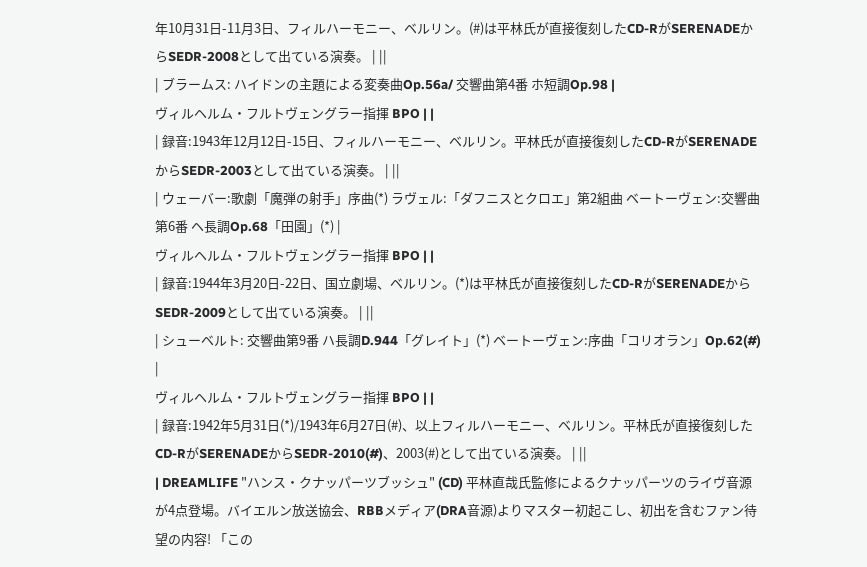年10月31日-11月3日、フィルハーモニー、ベルリン。(#)は平林氏が直接復刻したCD-RがSERENADEからSEDR-2008として出ている演奏。 | ||
| ブラームス: ハイドンの主題による変奏曲Op.56a/ 交響曲第4番 ホ短調Op.98 |
ヴィルヘルム・フルトヴェングラー指揮 BPO | |
| 録音:1943年12月12日-15日、フィルハーモニー、ベルリン。平林氏が直接復刻したCD-RがSERENADEからSEDR-2003として出ている演奏。 | ||
| ウェーバー:歌劇「魔弾の射手」序曲(*) ラヴェル:「ダフニスとクロエ」第2組曲 ベートーヴェン:交響曲第6番 ヘ長調Op.68「田園」(*) |
ヴィルヘルム・フルトヴェングラー指揮 BPO | |
| 録音:1944年3月20日-22日、国立劇場、ベルリン。(*)は平林氏が直接復刻したCD-RがSERENADEからSEDR-2009として出ている演奏。 | ||
| シューベルト: 交響曲第9番 ハ長調D.944「グレイト」(*) ベートーヴェン:序曲「コリオラン」Op.62(#) |
ヴィルヘルム・フルトヴェングラー指揮 BPO | |
| 録音:1942年5月31日(*)/1943年6月27日(#)、以上フィルハーモニー、ベルリン。平林氏が直接復刻したCD-RがSERENADEからSEDR-2010(#)、2003(#)として出ている演奏。 | ||
| DREAMLIFE "ハンス・クナッパーツブッシュ" (CD) 平林直哉氏監修によるクナッパーツのライヴ音源が4点登場。バイエルン放送協会、RBBメディア(DRA音源)よりマスター初起こし、初出を含むファン待望の内容! 「この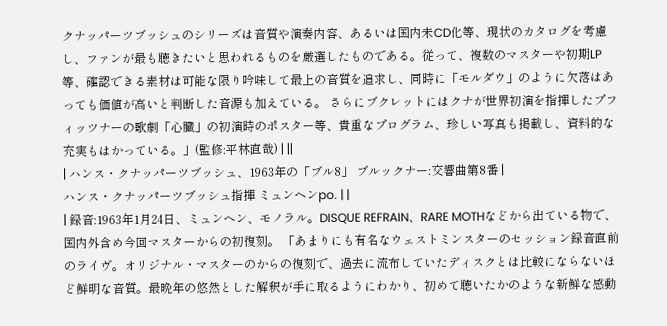クナッパーツブッシュのシリーズは音質や演奏内容、あるいは国内未CD化等、現状のカタログを考慮し、ファンが最も聴きたいと思われるものを厳選したものである。従って、複数のマスターや初期LP等、確認できる素材は可能な限り吟味して最上の音質を追求し、同時に「モルダウ」のように欠落はあっても価値が高いと判断した音源も加えている。 さらにブクレットにはクナが世界初演を指揮したプフィッツナーの歌劇「心臓」の初演時のポスター等、貴重なプログラム、珍しい写真も掲載し、資料的な充実もはかっている。」(監修:平林直哉) | ||
| ハンス・クナッパーツブッシュ、1963年の「ブル8」 ブルックナー:交響曲第8番 |
ハンス・クナッパーツブッシュ指揮 ミュンヘンpo. | |
| 録音:1963年1月24日、ミュンヘン、モノラル。DISQUE REFRAIN、RARE MOTHなどから出ている物で、国内外含め今回マスターからの初復刻。 「あまりにも有名なウェストミンスターのセッション録音直前のライヴ。オリジナル・マスターのからの復刻で、過去に流布していたディスクとは比較にならないほど鮮明な音質。最晩年の悠然とした解釈が手に取るようにわかり、初めて聴いたかのような新鮮な感動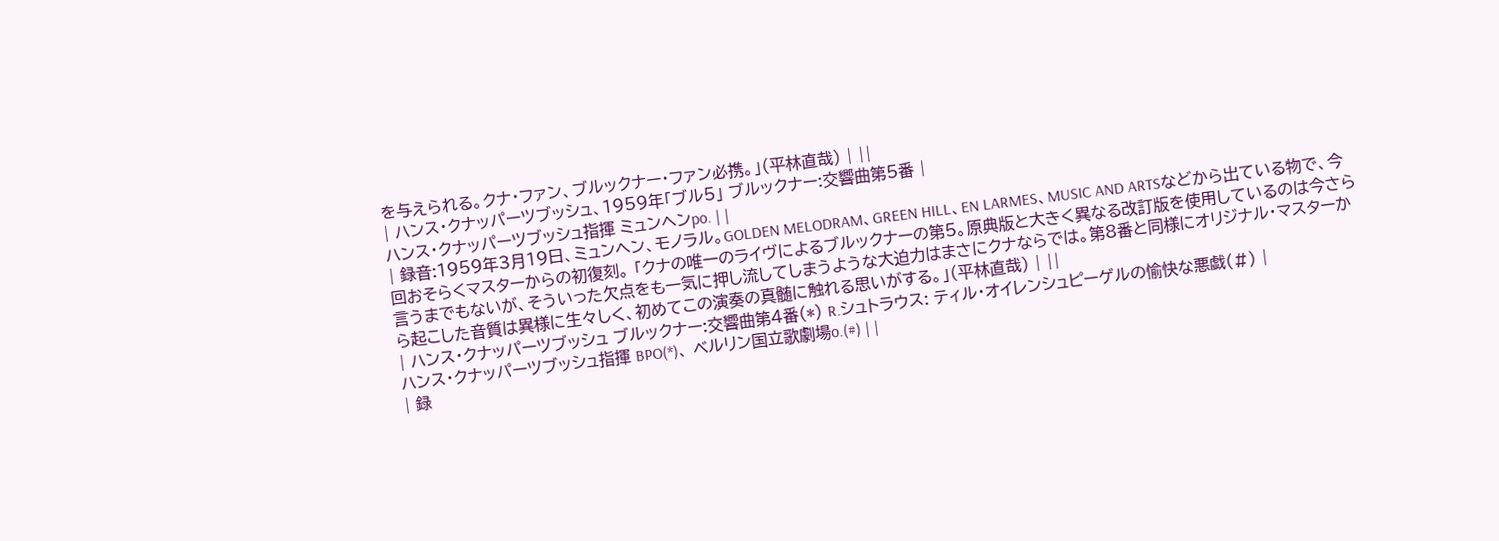を与えられる。クナ・ファン、ブルックナー・ファン必携。」(平林直哉) | ||
| ハンス・クナッパーツブッシュ、1959年「ブル5」 ブルックナー:交響曲第5番 |
ハンス・クナッパーツブッシュ指揮 ミュンヘンpo. | |
| 録音:1959年3月19日、ミュンヘン、モノラル。GOLDEN MELODRAM、GREEN HILL、EN LARMES、MUSIC AND ARTSなどから出ている物で、今回おそらくマスターからの初復刻。 「クナの唯一のライヴによるブルックナーの第5。原典版と大きく異なる改訂版を使用しているのは今さら言うまでもないが、そういった欠点をも一気に押し流してしまうような大迫力はまさにクナならでは。第8番と同様にオリジナル・マスターから起こした音質は異様に生々しく、初めてこの演奏の真髄に触れる思いがする。」(平林直哉) | ||
| ハンス・クナッパーツブッシュ ブルックナー:交響曲第4番(*) R.シュトラウス: ティル・オイレンシュピーゲルの愉快な悪戯(#) |
ハンス・クナッパーツブッシュ指揮 BPO(*)、 ベルリン国立歌劇場o.(#) | |
| 録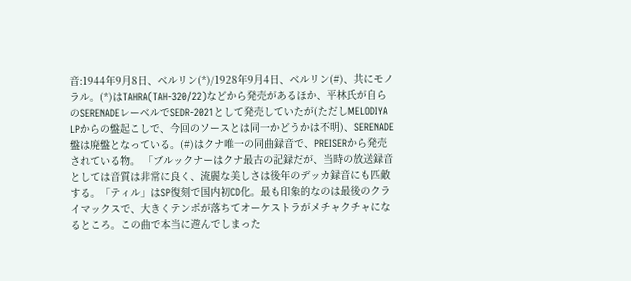音:1944年9月8日、ベルリン(*)/1928年9月4日、ベルリン(#)、共にモノラル。(*)はTAHRA(TAH-320/22)などから発売があるほか、平林氏が自らのSERENADEレーベルでSEDR-2021として発売していたが(ただしMELODIYA LPからの盤起こしで、今回のソースとは同一かどうかは不明)、SERENADE盤は廃盤となっている。(#)はクナ唯一の同曲録音で、PREISERから発売されている物。 「ブルックナーはクナ最古の記録だが、当時の放送録音としては音質は非常に良く、流麗な美しさは後年のデッカ録音にも匹敵する。「ティル」はSP復刻で国内初CD化。最も印象的なのは最後のクライマックスで、大きくテンポが落ちてオーケストラがメチャクチャになるところ。この曲で本当に遊んでしまった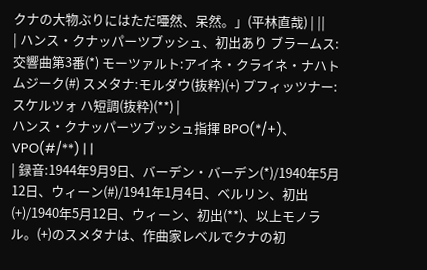クナの大物ぶりにはただ唖然、呆然。」(平林直哉) | ||
| ハンス・クナッパーツブッシュ、初出あり ブラームス:交響曲第3番(*) モーツァルト:アイネ・クライネ・ナハトムジーク(#) スメタナ:モルダウ(抜粋)(+) プフィッツナー:スケルツォ ハ短調(抜粋)(**) |
ハンス・クナッパーツブッシュ指揮 BPO(*/+)、VPO(#/**) | |
| 録音:1944年9月9日、バーデン・バーデン(*)/1940年5月12日、ウィーン(#)/1941年1月4日、ベルリン、初出(+)/1940年5月12日、ウィーン、初出(**)、以上モノラル。(+)のスメタナは、作曲家レベルでクナの初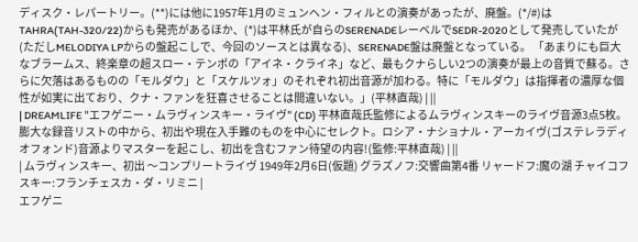ディスク・レパートリー。(**)には他に1957年1月のミュンヘン・フィルとの演奏があったが、廃盤。(*/#)はTAHRA(TAH-320/22)からも発売があるほか、(*)は平林氏が自らのSERENADEレーベルでSEDR-2020として発売していたが(ただしMELODIYA LPからの盤起こしで、今回のソースとは異なる)、SERENADE盤は廃盤となっている。 「あまりにも巨大なブラームス、終楽章の超スロー・テンポの「アイネ・クライネ」など、最もクナらしい2つの演奏が最上の音質で蘇る。さらに欠落はあるものの「モルダウ」と「スケルツォ」のそれぞれ初出音源が加わる。特に「モルダウ」は指揮者の濃厚な個性が如実に出ており、クナ・ファンを狂喜させることは間違いない。」(平林直哉) | ||
| DREAMLIFE "エフゲニー・ムラヴィンスキー・ライヴ" (CD) 平林直哉氏監修によるムラヴィンスキーのライヴ音源3点5枚。膨大な録音リストの中から、初出や現在入手難のものを中心にセレクト。ロシア・ナショナル・アーカイヴ(ゴステレラディオフォンド)音源よりマスターを起こし、初出を含むファン待望の内容!(監修:平林直哉) | ||
| ムラヴィンスキー、初出 〜コンプリートライヴ 1949年2月6日(仮題) グラズノフ:交響曲第4番 リャードフ:魔の湖 チャイコフスキー:フランチェスカ・ダ・リミニ |
エフゲニ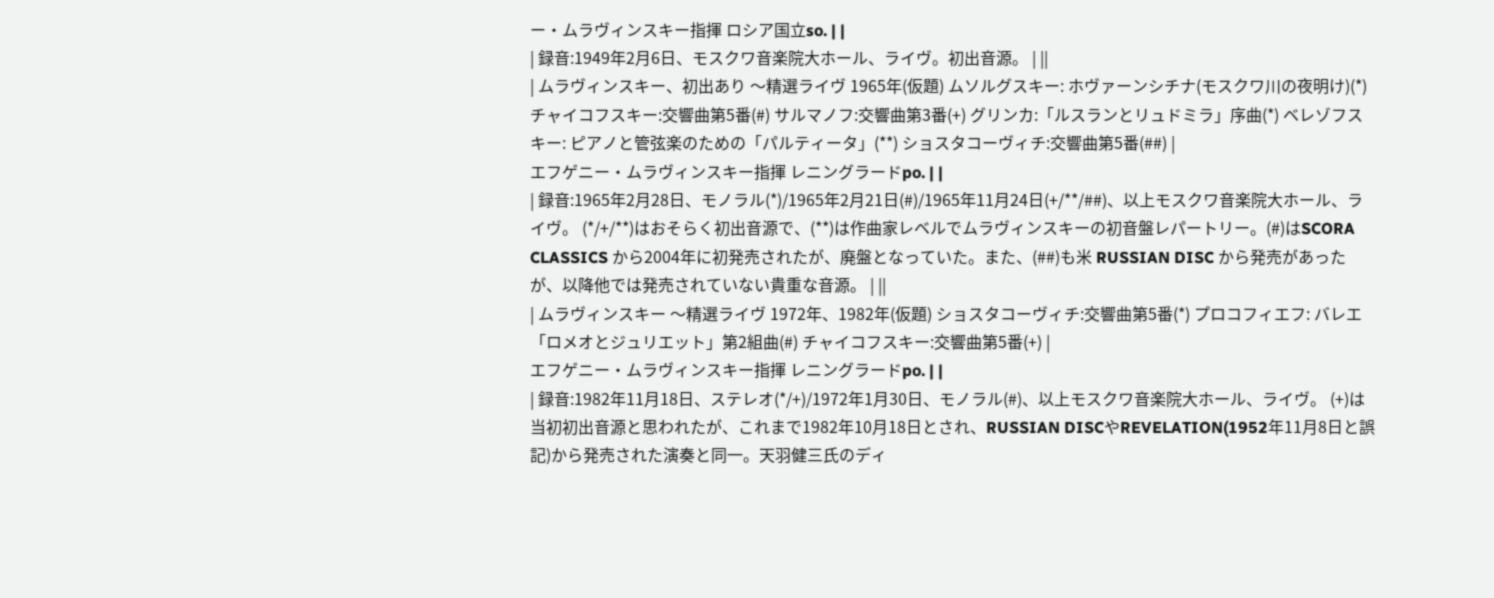ー・ムラヴィンスキー指揮 ロシア国立so. | |
| 録音:1949年2月6日、モスクワ音楽院大ホール、ライヴ。初出音源。 | ||
| ムラヴィンスキー、初出あり 〜精選ライヴ 1965年(仮題) ムソルグスキー: ホヴァーンシチナ(モスクワ川の夜明け)(*) チャイコフスキー:交響曲第5番(#) サルマノフ:交響曲第3番(+) グリンカ:「ルスランとリュドミラ」序曲(*) ベレゾフスキー: ピアノと管弦楽のための「パルティータ」(**) ショスタコーヴィチ:交響曲第5番(##) |
エフゲニー・ムラヴィンスキー指揮 レニングラードpo. | |
| 録音:1965年2月28日、モノラル(*)/1965年2月21日(#)/1965年11月24日(+/**/##)、以上モスクワ音楽院大ホール、ライヴ。 (*/+/**)はおそらく初出音源で、(**)は作曲家レベルでムラヴィンスキーの初音盤レパートリー。(#)はSCORA CLASSICS から2004年に初発売されたが、廃盤となっていた。また、(##)も米 RUSSIAN DISC から発売があったが、以降他では発売されていない貴重な音源。 | ||
| ムラヴィンスキー 〜精選ライヴ 1972年、1982年(仮題) ショスタコーヴィチ:交響曲第5番(*) プロコフィエフ: バレエ「ロメオとジュリエット」第2組曲(#) チャイコフスキー:交響曲第5番(+) |
エフゲニー・ムラヴィンスキー指揮 レニングラードpo. | |
| 録音:1982年11月18日、ステレオ(*/+)/1972年1月30日、モノラル(#)、以上モスクワ音楽院大ホール、ライヴ。 (+)は当初初出音源と思われたが、これまで1982年10月18日とされ、RUSSIAN DISCやREVELATION(1952年11月8日と誤記)から発売された演奏と同一。天羽健三氏のディ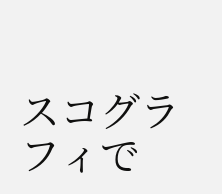スコグラフィで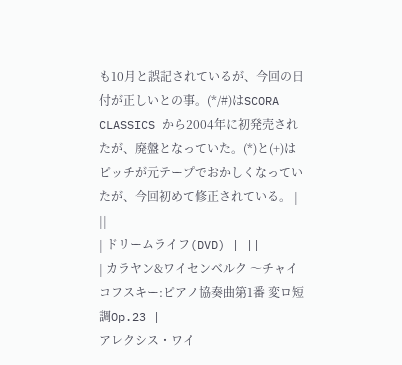も10月と誤記されているが、今回の日付が正しいとの事。(*/#)はSCORA CLASSICS から2004年に初発売されたが、廃盤となっていた。(*)と(+)はピッチが元テープでおかしくなっていたが、今回初めて修正されている。 | ||
| ドリームライフ(DVD) | ||
| カラヤン&ワイセンベルク 〜チャイコフスキー:ピアノ協奏曲第1番 変ロ短調Op.23 |
アレクシス・ワイ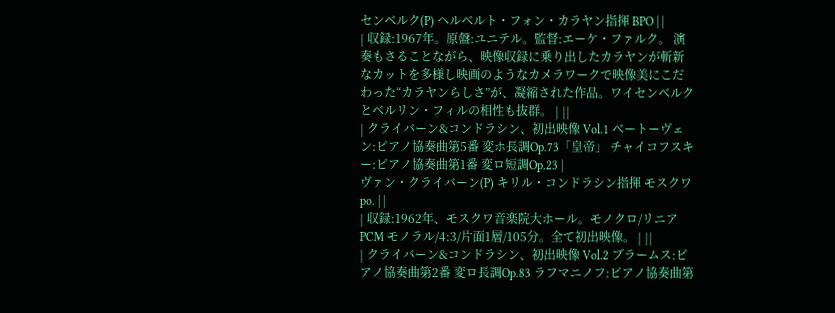センベルク(P) ヘルベルト・フォン・カラヤン指揮 BPO | |
| 収録:1967年。原盤:ユニテル。監督:エーケ・ファルク。 演奏もさることながら、映像収録に乗り出したカラヤンが斬新なカットを多様し映画のようなカメラワークで映像美にこだわった“カラヤンらしさ”が、凝縮された作品。ワイセンベルクとベルリン・フィルの相性も抜群。 | ||
| クライバーン&コンドラシン、初出映像 Vol.1 ベートーヴェン:ピアノ協奏曲第5番 変ホ長調Op.73「皇帝」 チャイコフスキー:ピアノ協奏曲第1番 変ロ短調Op.23 |
ヴァン・クライバーン(P) キリル・コンドラシン指揮 モスクワpo. | |
| 収録:1962年、モスクワ音楽院大ホール。モノクロ/リニアPCM モノラル/4:3/片面1層/105分。全て初出映像。 | ||
| クライバーン&コンドラシン、初出映像 Vol.2 ブラームス:ピアノ協奏曲第2番 変ロ長調Op.83 ラフマニノフ:ピアノ協奏曲第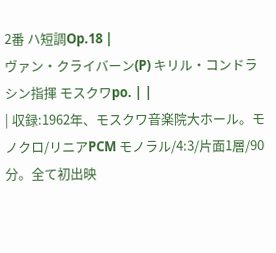2番 ハ短調Op.18 |
ヴァン・クライバーン(P) キリル・コンドラシン指揮 モスクワpo. | |
| 収録:1962年、モスクワ音楽院大ホール。モノクロ/リニアPCM モノラル/4:3/片面1層/90分。全て初出映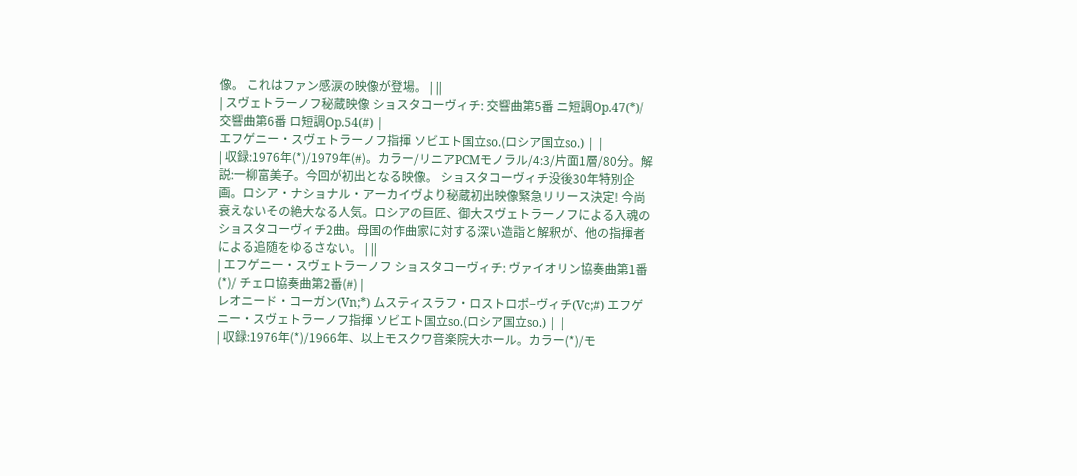像。 これはファン感涙の映像が登場。 | ||
| スヴェトラーノフ秘蔵映像 ショスタコーヴィチ: 交響曲第5番 ニ短調Op.47(*)/ 交響曲第6番 ロ短調Op.54(#) |
エフゲニー・スヴェトラーノフ指揮 ソビエト国立so.(ロシア国立so.) | |
| 収録:1976年(*)/1979年(#)。カラー/リニアPCMモノラル/4:3/片面1層/80分。解説:一柳富美子。今回が初出となる映像。 ショスタコーヴィチ没後30年特別企画。ロシア・ナショナル・アーカイヴより秘蔵初出映像緊急リリース決定! 今尚衰えないその絶大なる人気。ロシアの巨匠、御大スヴェトラーノフによる入魂のショスタコーヴィチ2曲。母国の作曲家に対する深い造詣と解釈が、他の指揮者による追随をゆるさない。 | ||
| エフゲニー・スヴェトラーノフ ショスタコーヴィチ: ヴァイオリン協奏曲第1番(*)/ チェロ協奏曲第2番(#) |
レオニード・コーガン(Vn;*) ムスティスラフ・ロストロポ−ヴィチ(Vc;#) エフゲニー・スヴェトラーノフ指揮 ソビエト国立so.(ロシア国立so.) | |
| 収録:1976年(*)/1966年、以上モスクワ音楽院大ホール。カラー(*)/モ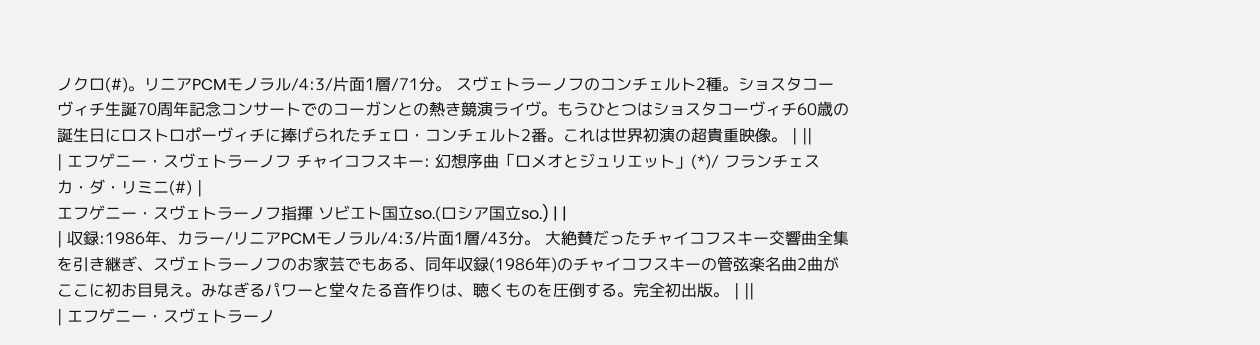ノクロ(#)。リニアPCMモノラル/4:3/片面1層/71分。 スヴェトラーノフのコンチェルト2種。ショスタコーヴィチ生誕70周年記念コンサートでのコーガンとの熱き競演ライヴ。もうひとつはショスタコーヴィチ60歳の誕生日にロストロポーヴィチに捧げられたチェロ・コンチェルト2番。これは世界初演の超貴重映像。 | ||
| エフゲニー・スヴェトラーノフ チャイコフスキー: 幻想序曲「ロメオとジュリエット」(*)/ フランチェスカ・ダ・リミニ(#) |
エフゲニー・スヴェトラーノフ指揮 ソビエト国立so.(ロシア国立so.) | |
| 収録:1986年、カラー/リニアPCMモノラル/4:3/片面1層/43分。 大絶賛だったチャイコフスキー交響曲全集を引き継ぎ、スヴェトラーノフのお家芸でもある、同年収録(1986年)のチャイコフスキーの管弦楽名曲2曲がここに初お目見え。みなぎるパワーと堂々たる音作りは、聴くものを圧倒する。完全初出版。 | ||
| エフゲニー・スヴェトラーノ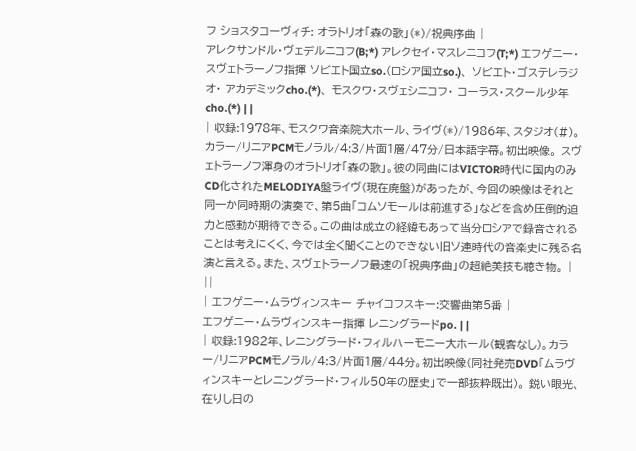フ ショスタコーヴィチ: オラトリオ「森の歌」(*)/祝典序曲 |
アレクサンドル・ヴェデルニコフ(B;*) アレクセイ・マスレニコフ(T;*) エフゲニー・スヴェトラーノフ指揮 ソビエト国立so.(ロシア国立so.)、 ソビエト・ゴステレラジオ・ アカデミックcho.(*)、 モスクワ・スヴェシニコフ・ コーラス・スクール少年cho.(*) | |
| 収録:1978年、モスクワ音楽院大ホール、ライヴ(*)/1986年、スタジオ(#)。カラー/リニアPCMモノラル/4:3/片面1層/47分/日本語字幕。初出映像。 スヴェトラーノフ渾身のオラトリオ「森の歌」。彼の同曲にはVICTOR時代に国内のみCD化されたMELODIYA盤ライヴ(現在廃盤)があったが、今回の映像はそれと同一か同時期の演奏で、第5曲「コムソモールは前進する」などを含め圧倒的迫力と感動が期待できる。この曲は成立の経緯もあって当分ロシアで録音されることは考えにくく、今では全く聞くことのできない旧ソ連時代の音楽史に残る名演と言える。また、スヴェトラーノフ最速の「祝典序曲」の超絶美技も聴き物。 | ||
| エフゲニー・ムラヴィンスキー チャイコフスキー:交響曲第5番 |
エフゲニー・ムラヴィンスキー指揮 レニングラードpo. | |
| 収録:1982年、レニングラード・フィルハーモニー大ホール(観客なし)。カラー/リニアPCMモノラル/4:3/片面1層/44分。初出映像(同社発売DVD「ムラヴィンスキーとレニングラード・フィル50年の歴史」で一部抜粋既出)。 鋭い眼光、在りし日の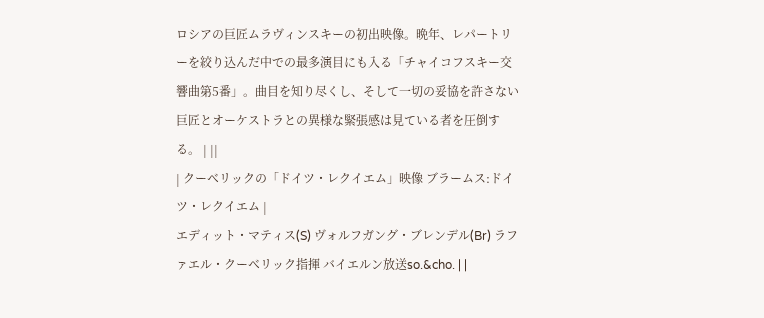ロシアの巨匠ムラヴィンスキーの初出映像。晩年、レパートリーを絞り込んだ中での最多演目にも入る「チャイコフスキー交響曲第5番」。曲目を知り尽くし、そして一切の妥協を許さない巨匠とオーケストラとの異様な緊張感は見ている者を圧倒する。 | ||
| クーベリックの「ドイツ・レクイエム」映像 ブラームス:ドイツ・レクイエム |
エディット・マティス(S) ヴォルフガング・ブレンデル(Br) ラファエル・クーベリック指揮 バイエルン放送so.&cho. | |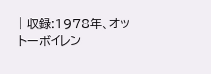| 収録:1978年、オットーボイレン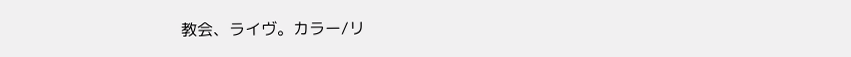教会、ライヴ。カラー/リ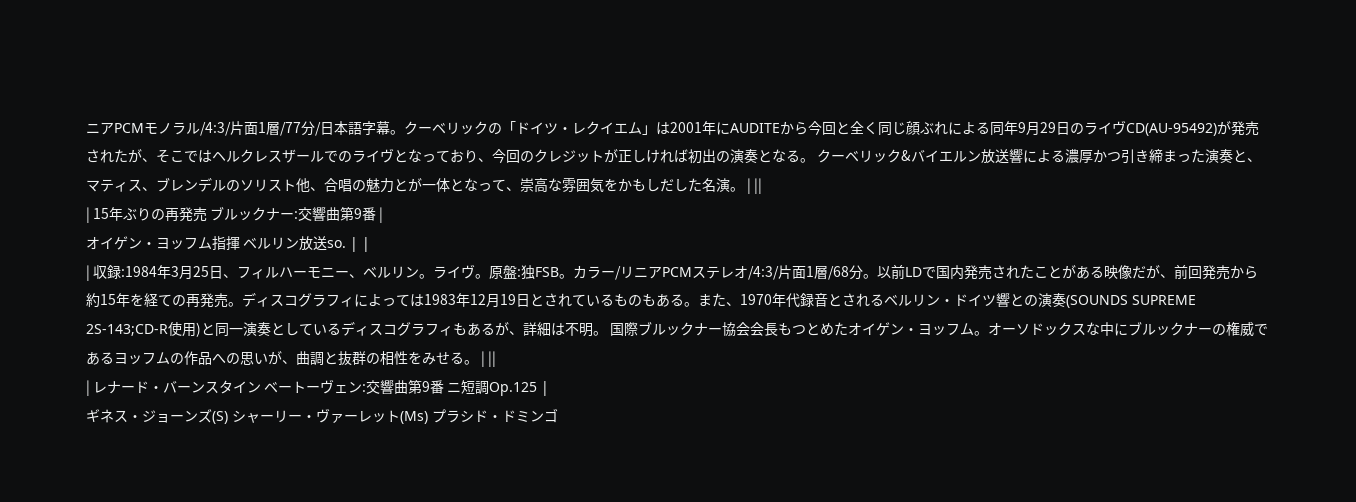ニアPCMモノラル/4:3/片面1層/77分/日本語字幕。クーベリックの「ドイツ・レクイエム」は2001年にAUDITEから今回と全く同じ顔ぶれによる同年9月29日のライヴCD(AU-95492)が発売されたが、そこではヘルクレスザールでのライヴとなっており、今回のクレジットが正しければ初出の演奏となる。 クーベリック&バイエルン放送響による濃厚かつ引き締まった演奏と、マティス、ブレンデルのソリスト他、合唱の魅力とが一体となって、崇高な雰囲気をかもしだした名演。 | ||
| 15年ぶりの再発売 ブルックナー:交響曲第9番 |
オイゲン・ヨッフム指揮 ベルリン放送so. | |
| 収録:1984年3月25日、フィルハーモニー、ベルリン。ライヴ。原盤:独FSB。カラー/リニアPCMステレオ/4:3/片面1層/68分。以前LDで国内発売されたことがある映像だが、前回発売から約15年を経ての再発売。ディスコグラフィによっては1983年12月19日とされているものもある。また、1970年代録音とされるベルリン・ドイツ響との演奏(SOUNDS SUPREME 2S-143;CD-R使用)と同一演奏としているディスコグラフィもあるが、詳細は不明。 国際ブルックナー協会会長もつとめたオイゲン・ヨッフム。オーソドックスな中にブルックナーの権威であるヨッフムの作品への思いが、曲調と抜群の相性をみせる。 | ||
| レナード・バーンスタイン ベートーヴェン:交響曲第9番 ニ短調Op.125 |
ギネス・ジョーンズ(S) シャーリー・ヴァーレット(Ms) プラシド・ドミンゴ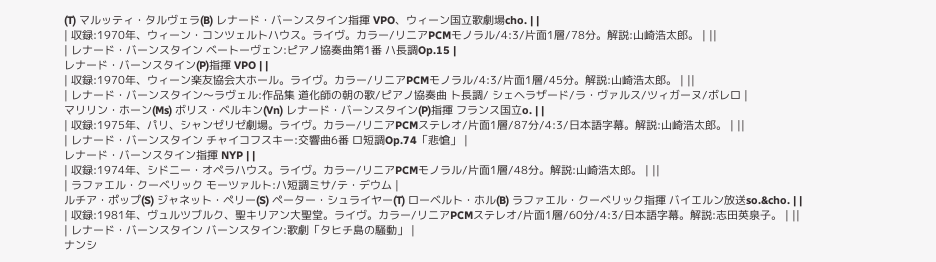(T) マルッティ・タルヴェラ(B) レナード・バーンスタイン指揮 VPO、ウィーン国立歌劇場cho. | |
| 収録:1970年、ウィーン・コンツェルトハウス。ライヴ。カラー/リニアPCMモノラル/4:3/片面1層/78分。解説:山崎浩太郎。 | ||
| レナード・バーンスタイン ベートーヴェン:ピアノ協奏曲第1番 ハ長調Op.15 |
レナード・バーンスタイン(P)指揮 VPO | |
| 収録:1970年、ウィーン楽友協会大ホール。ライヴ。カラー/リニアPCMモノラル/4:3/片面1層/45分。解説:山崎浩太郎。 | ||
| レナード・バーンスタイン〜ラヴェル:作品集 道化師の朝の歌/ピアノ協奏曲 ト長調/ シェヘラザード/ラ・ヴァルス/ツィガーヌ/ボレロ |
マリリン・ホーン(Ms) ボリス・ベルキン(Vn) レナード・バーンスタイン(P)指揮 フランス国立o. | |
| 収録:1975年、パリ、シャンゼリゼ劇場。ライヴ。カラー/リニアPCMステレオ/片面1層/87分/4:3/日本語字幕。解説:山崎浩太郎。 | ||
| レナード・バーンスタイン チャイコフスキー:交響曲6番 ロ短調Op.74「悲愴」 |
レナード・バーンスタイン指揮 NYP | |
| 収録:1974年、シドニー・オペラハウス。ライヴ。カラー/リニアPCMモノラル/片面1層/48分。解説:山崎浩太郎。 | ||
| ラファエル・クーベリック モーツァルト:ハ短調ミサ/テ・デウム |
ルチア・ポップ(S) ジャネット・ペリー(S) ペーター・シュライヤー(T) ローベルト・ホル(B) ラファエル・クーベリック指揮 バイエルン放送so.&cho. | |
| 収録:1981年、ヴュルツブルク、聖キリアン大聖堂。ライヴ。カラー/リニアPCMステレオ/片面1層/60分/4:3/日本語字幕。解説:志田英泉子。 | ||
| レナード・バーンスタイン バーンスタイン:歌劇「タヒチ島の騒動」 |
ナンシ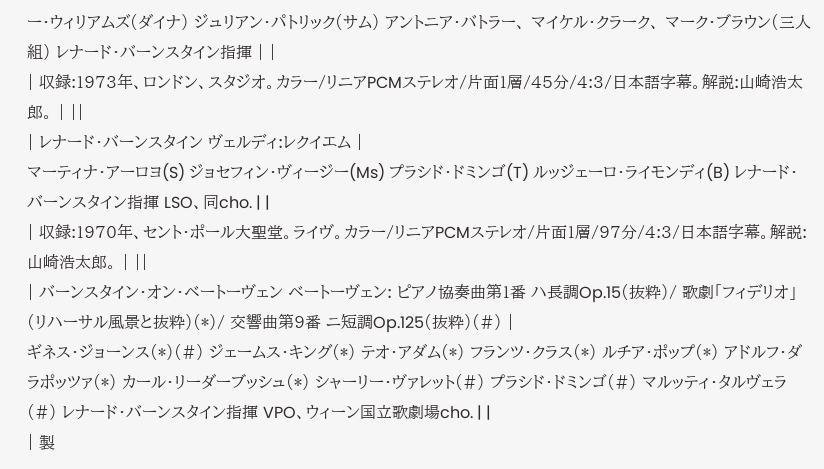ー・ウィリアムズ(ダイナ) ジュリアン・パトリック(サム) アントニア・バトラー、 マイケル・クラーク、 マーク・ブラウン(三人組) レナード・バーンスタイン指揮 | |
| 収録:1973年、ロンドン、スタジオ。カラー/リニアPCMステレオ/片面1層/45分/4:3/日本語字幕。解説:山崎浩太郎。 | ||
| レナード・バーンスタイン ヴェルディ:レクイエム |
マーティナ・アーロヨ(S) ジョセフィン・ヴィージー(Ms) プラシド・ドミンゴ(T) ルッジェーロ・ライモンディ(B) レナード・バーンスタイン指揮 LSO、同cho. | |
| 収録:1970年、セント・ポール大聖堂。ライヴ。カラー/リニアPCMステレオ/片面1層/97分/4:3/日本語字幕。解説:山崎浩太郎。 | ||
| バーンスタイン・オン・ベートーヴェン ベートーヴェン: ピアノ協奏曲第1番 ハ長調Op.15(抜粋)/ 歌劇「フィデリオ」(リハーサル風景と抜粋)(*)/ 交響曲第9番 ニ短調Op.125(抜粋)(#) |
ギネス・ジョーンス(*)(#) ジェームス・キング(*) テオ・アダム(*) フランツ・クラス(*) ルチア・ポップ(*) アドルフ・ダラポッツァ(*) カール・リーダーブッシュ(*) シャーリー・ヴァレット(#) プラシド・ドミンゴ(#) マルッティ・タルヴェラ(#) レナード・バーンスタイン指揮 VPO、ウィーン国立歌劇場cho. | |
| 製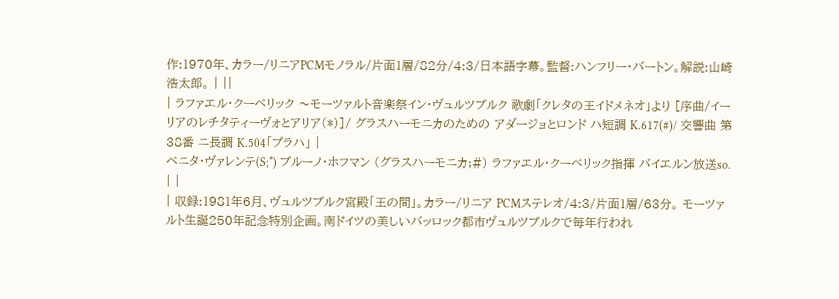作:1970年、カラー/リニアPCMモノラル/片面1層/82分/4:3/日本語字幕。監督:ハンフリー・バートン。解説:山崎浩太郎。 | ||
| ラファエル・クーベリック 〜モーツァルト音楽祭イン・ヴュルツブルク 歌劇「クレタの王イドメネオ」より [序曲/イーリアのレチタティーヴォとアリア(*)]/ グラスハーモニカのための アダージョとロンド ハ短調 K.617(#)/ 交響曲 第38番 ニ長調 K.504「プラハ」 |
ベニタ・ヴァレンテ(S;*) ブルーノ・ホフマン (グラスハーモニカ;#) ラファエル・クーベリック指揮 バイエルン放送so. | |
| 収録:1981年6月、ヴュルツブルク宮殿「王の間」。カラー/リニア PCMステレオ/4:3/片面1層/63分。 モーツァルト生誕250年記念特別企画。南ドイツの美しいバッロック都市ヴュルツブルクで毎年行われ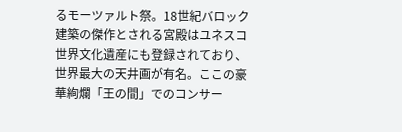るモーツァルト祭。18世紀バロック建築の傑作とされる宮殿はユネスコ世界文化遺産にも登録されており、世界最大の天井画が有名。ここの豪華絢爛「王の間」でのコンサー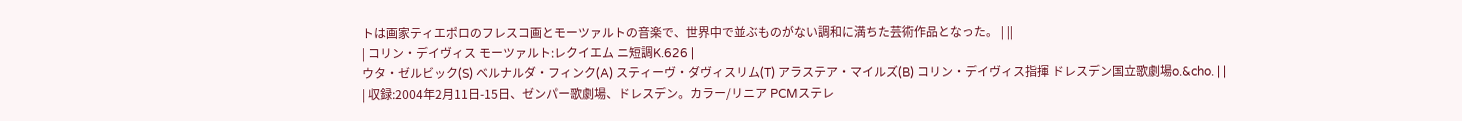トは画家ティエポロのフレスコ画とモーツァルトの音楽で、世界中で並ぶものがない調和に満ちた芸術作品となった。 | ||
| コリン・デイヴィス モーツァルト:レクイエム ニ短調K.626 |
ウタ・ゼルビック(S) ベルナルダ・フィンク(A) スティーヴ・ダヴィスリム(T) アラステア・マイルズ(B) コリン・デイヴィス指揮 ドレスデン国立歌劇場o.&cho. | |
| 収録:2004年2月11日-15日、ゼンパー歌劇場、ドレスデン。カラー/リニア PCMステレ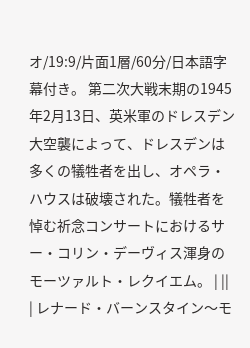オ/19:9/片面1層/60分/日本語字幕付き。 第二次大戦末期の1945年2月13日、英米軍のドレスデン大空襲によって、ドレスデンは多くの犠牲者を出し、オペラ・ハウスは破壊された。犠牲者を悼む祈念コンサートにおけるサー・コリン・デーヴィス渾身のモーツァルト・レクイエム。 | ||
| レナード・バーンスタイン〜モ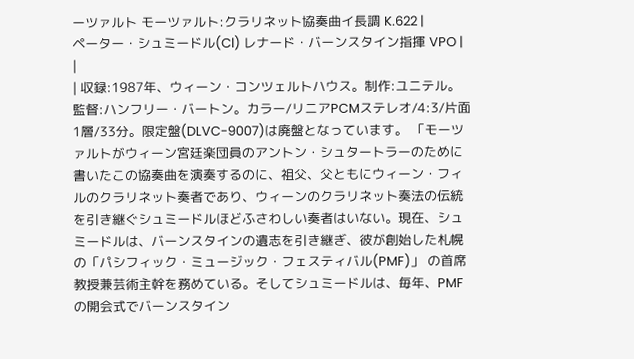ーツァルト モーツァルト:クラリネット協奏曲イ長調 K.622 |
ペーター・シュミードル(Cl) レナード・バーンスタイン指揮 VPO | |
| 収録:1987年、ウィーン・コンツェルトハウス。制作:ユニテル。監督:ハンフリー・バートン。カラー/リニアPCMステレオ/4:3/片面1層/33分。限定盤(DLVC-9007)は廃盤となっています。 「モーツァルトがウィーン宮廷楽団員のアントン・シュタートラーのために書いたこの協奏曲を演奏するのに、祖父、父ともにウィーン・フィルのクラリネット奏者であり、ウィーンのクラリネット奏法の伝統を引き継ぐシュミードルほどふさわしい奏者はいない。現在、シュミードルは、バーンスタインの遺志を引き継ぎ、彼が創始した札幌の「パシフィック・ミュージック・フェスティバル(PMF)」 の首席教授兼芸術主幹を務めている。そしてシュミードルは、毎年、PMFの開会式でバーンスタイン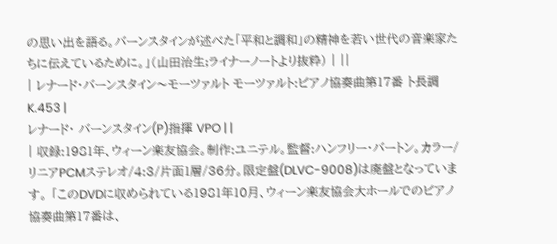の思い出を語る。バーンスタインが述べた「平和と調和」の精神を若い世代の音楽家たちに伝えているために。」(山田治生;ライナーノートより抜粋) | ||
| レナード・バーンスタイン〜モーツァルト モーツァルト:ピアノ協奏曲第17番 ト長調K.453 |
レナード・ バーンスタイン(P)指揮 VPO | |
| 収録:1981年、ウィーン楽友協会。制作:ユニテル。監督:ハンフリー・バートン。カラー/リニアPCMステレオ/4:3/片面1層/36分。限定盤(DLVC-9008)は廃盤となっています。 「このDVDに収められている1981年10月、ウィーン楽友協会大ホールでのピアノ協奏曲第17番は、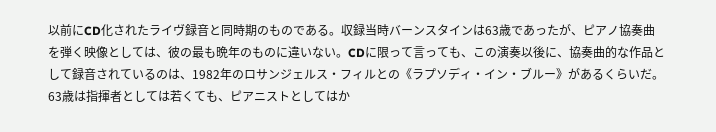以前にCD化されたライヴ録音と同時期のものである。収録当時バーンスタインは63歳であったが、ピアノ協奏曲を弾く映像としては、彼の最も晩年のものに違いない。CDに限って言っても、この演奏以後に、協奏曲的な作品として録音されているのは、1982年のロサンジェルス・フィルとの《ラプソディ・イン・ブルー》があるくらいだ。63歳は指揮者としては若くても、ピアニストとしてはか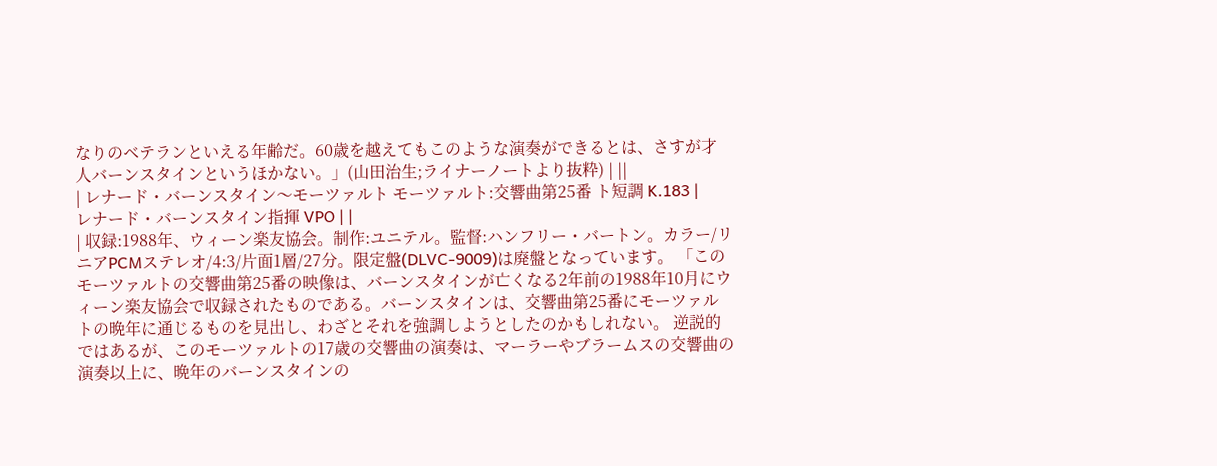なりのベテランといえる年齢だ。60歳を越えてもこのような演奏ができるとは、さすが才人バーンスタインというほかない。」(山田治生;ライナーノートより抜粋) | ||
| レナード・バーンスタイン〜モーツァルト モーツァルト:交響曲第25番 ト短調 K.183 |
レナード・バーンスタイン指揮 VPO | |
| 収録:1988年、ウィーン楽友協会。制作:ユニテル。監督:ハンフリー・バートン。カラー/リニアPCMステレオ/4:3/片面1層/27分。限定盤(DLVC-9009)は廃盤となっています。 「このモーツァルトの交響曲第25番の映像は、バーンスタインが亡くなる2年前の1988年10月にウィーン楽友協会で収録されたものである。バーンスタインは、交響曲第25番にモーツァルトの晩年に通じるものを見出し、わざとそれを強調しようとしたのかもしれない。 逆説的ではあるが、このモーツァルトの17歳の交響曲の演奏は、マーラーやブラームスの交響曲の演奏以上に、晩年のバーンスタインの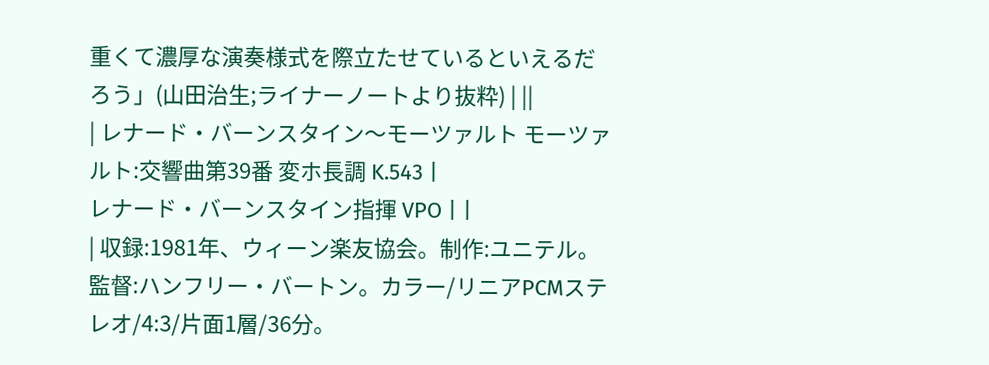重くて濃厚な演奏様式を際立たせているといえるだろう」(山田治生;ライナーノートより抜粋) | ||
| レナード・バーンスタイン〜モーツァルト モーツァルト:交響曲第39番 変ホ長調 K.543 |
レナード・バーンスタイン指揮 VPO | |
| 収録:1981年、ウィーン楽友協会。制作:ユニテル。監督:ハンフリー・バートン。カラー/リニアPCMステレオ/4:3/片面1層/36分。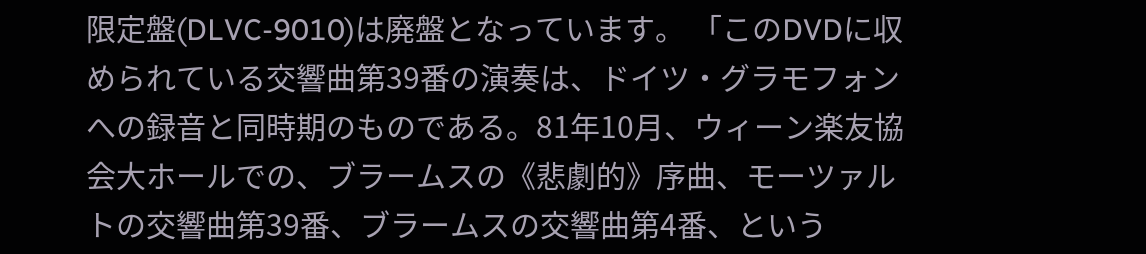限定盤(DLVC-9010)は廃盤となっています。 「このDVDに収められている交響曲第39番の演奏は、ドイツ・グラモフォンへの録音と同時期のものである。81年10月、ウィーン楽友協会大ホールでの、ブラームスの《悲劇的》序曲、モーツァルトの交響曲第39番、ブラームスの交響曲第4番、という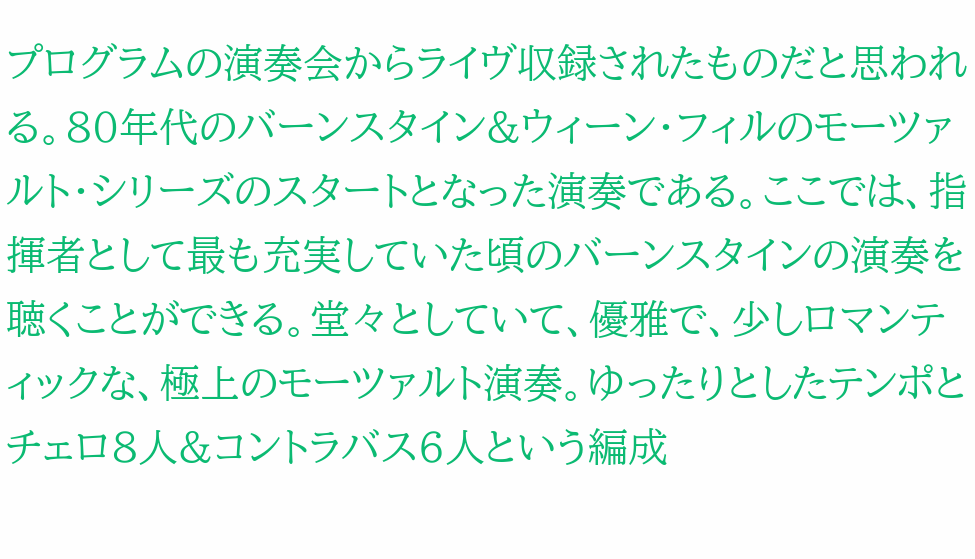プログラムの演奏会からライヴ収録されたものだと思われる。80年代のバーンスタイン&ウィーン・フィルのモーツァルト・シリーズのスタートとなった演奏である。ここでは、指揮者として最も充実していた頃のバーンスタインの演奏を聴くことができる。堂々としていて、優雅で、少しロマンティックな、極上のモーツァルト演奏。ゆったりとしたテンポとチェロ8人&コントラバス6人という編成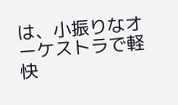は、小振りなオーケストラで軽快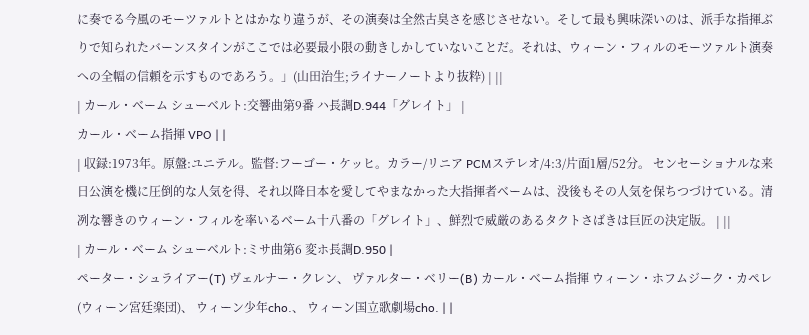に奏でる今風のモーツァルトとはかなり違うが、その演奏は全然古臭さを感じさせない。そして最も興味深いのは、派手な指揮ぶりで知られたバーンスタインがここでは必要最小限の動きしかしていないことだ。それは、ウィーン・フィルのモーツァルト演奏への全幅の信頼を示すものであろう。」(山田治生;ライナーノートより抜粋) | ||
| カール・ベーム シューベルト:交響曲第9番 ハ長調D.944「グレイト」 |
カール・ベーム指揮 VPO | |
| 収録:1973年。原盤:ユニテル。監督:フーゴー・ケッヒ。カラー/リニア PCMステレオ/4:3/片面1層/52分。 センセーショナルな来日公演を機に圧倒的な人気を得、それ以降日本を愛してやまなかった大指揮者ベームは、没後もその人気を保ちつづけている。清冽な響きのウィーン・フィルを率いるベーム十八番の「グレイト」、鮮烈で威厳のあるタクトさばきは巨匠の決定版。 | ||
| カール・ベーム シューベルト:ミサ曲第6 変ホ長調D.950 |
ペーター・シュライアー(T) ヴェルナー・クレン、 ヴァルター・ベリー(B) カール・ベーム指揮 ウィーン・ホフムジーク・カペレ (ウィーン宮廷楽団)、 ウィーン少年cho.、 ウィーン国立歌劇場cho. | |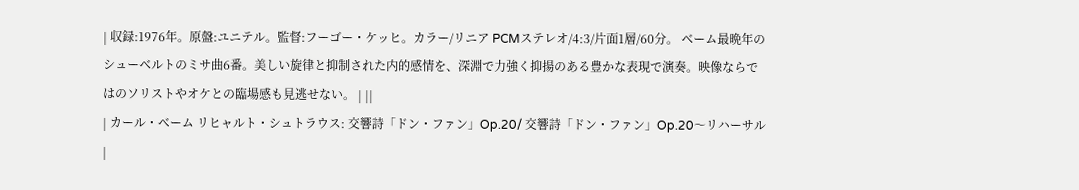| 収録:1976年。原盤:ユニテル。監督:フーゴー・ケッヒ。カラー/リニア PCMステレオ/4:3/片面1層/60分。 ベーム最晩年のシューベルトのミサ曲6番。美しい旋律と抑制された内的感情を、深淵で力強く抑揚のある豊かな表現で演奏。映像ならではのソリストやオケとの臨場感も見逃せない。 | ||
| カール・ベーム リヒャルト・シュトラウス: 交響詩「ドン・ファン」Op.20/ 交響詩「ドン・ファン」Op.20〜リハーサル |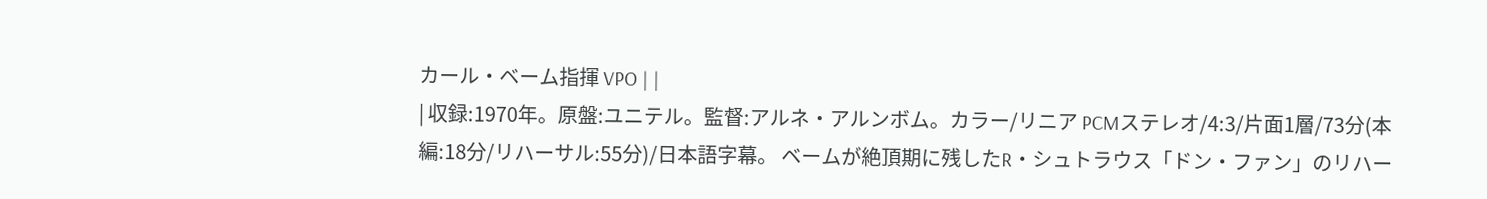カール・ベーム指揮 VPO | |
| 収録:1970年。原盤:ユニテル。監督:アルネ・アルンボム。カラー/リニア PCMステレオ/4:3/片面1層/73分(本編:18分/リハーサル:55分)/日本語字幕。 ベームが絶頂期に残したR・シュトラウス「ドン・ファン」のリハー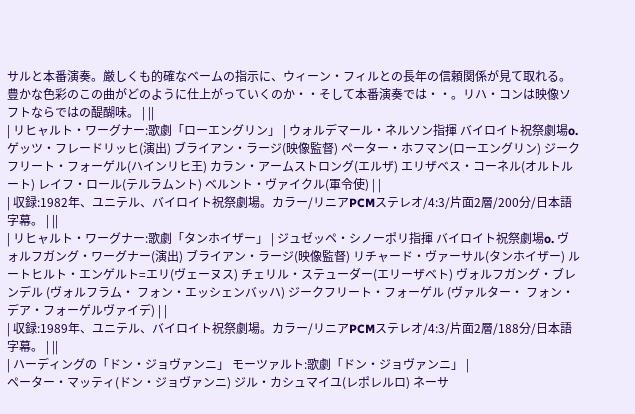サルと本番演奏。厳しくも的確なベームの指示に、ウィーン・フィルとの長年の信頼関係が見て取れる。豊かな色彩のこの曲がどのように仕上がっていくのか・・そして本番演奏では・・。リハ・コンは映像ソフトならではの醍醐味。 | ||
| リヒャルト・ワーグナー:歌劇「ローエングリン」 | ウォルデマール・ネルソン指揮 バイロイト祝祭劇場o. ゲッツ・フレードリッヒ(演出) ブライアン・ラージ(映像監督) ペーター・ホフマン(ローエングリン) ジークフリート・フォーゲル(ハインリヒ王) カラン・アームストロング(エルザ) エリザベス・コーネル(オルトルート) レイフ・ロール(テルラムント) ベルント・ヴァイクル(軍令使) | |
| 収録:1982年、ユニテル、バイロイト祝祭劇場。カラー/リニアPCMステレオ/4:3/片面2層/200分/日本語字幕。 | ||
| リヒャルト・ワーグナー:歌劇「タンホイザー」 | ジュゼッペ・シノーポリ指揮 バイロイト祝祭劇場o. ヴォルフガング・ワーグナー(演出) ブライアン・ラージ(映像監督) リチャード・ヴァーサル(タンホイザー) ルートヒルト・エンゲルト=エリ(ヴェーヌス) チェリル・ステューダー(エリーザベト) ヴォルフガング・ブレンデル (ヴォルフラム・ フォン・エッシェンバッハ) ジークフリート・フォーゲル (ヴァルター・ フォン・デア・フォーゲルヴァイデ) | |
| 収録:1989年、ユニテル、バイロイト祝祭劇場。カラー/リニアPCMステレオ/4:3/片面2層/188分/日本語字幕。 | ||
| ハーディングの「ドン・ジョヴァンニ」 モーツァルト:歌劇「ドン・ジョヴァンニ」 |
ペーター・マッティ(ドン・ジョヴァンニ) ジル・カシュマイユ(レポレルロ) ネーサ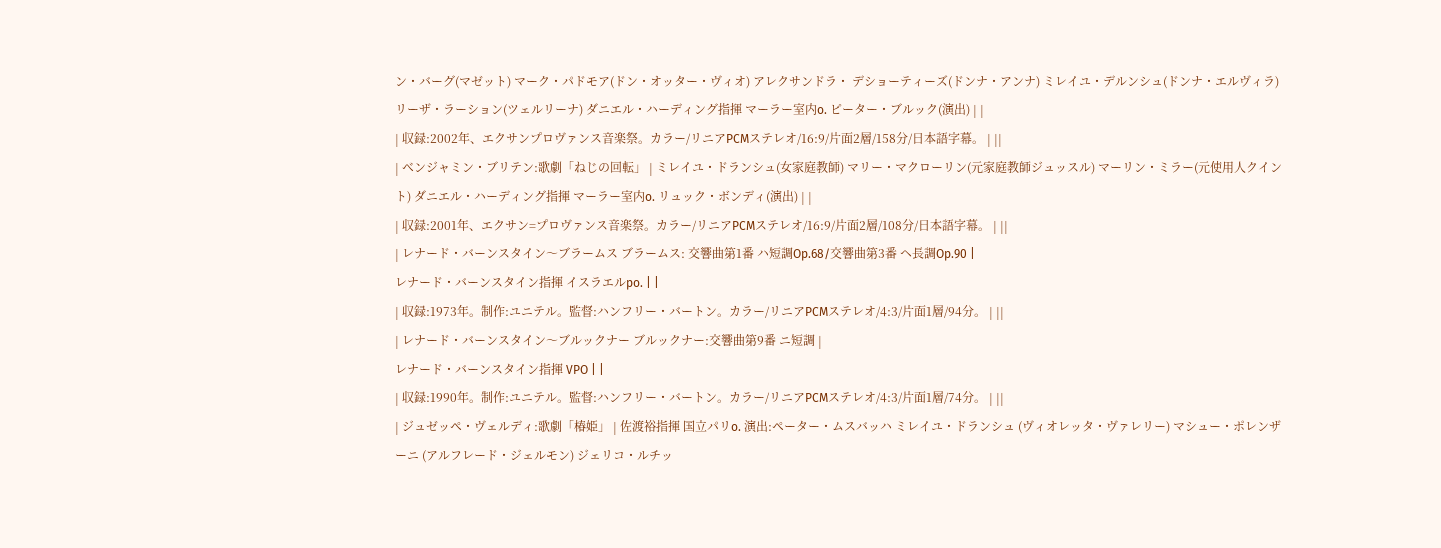ン・バーグ(マゼット) マーク・パドモア(ドン・オッター・ヴィオ) アレクサンドラ・ デショーティーズ(ドンナ・アンナ) ミレイユ・デルンシュ(ドンナ・エルヴィラ) リーザ・ラーション(ツェルリーナ) ダニエル・ハーディング指揮 マーラー室内o. ピーター・ブルック(演出) | |
| 収録:2002年、エクサンプロヴァンス音楽祭。カラー/リニアPCMステレオ/16:9/片面2層/158分/日本語字幕。 | ||
| ベンジャミン・ブリテン:歌劇「ねじの回転」 | ミレイユ・ドランシュ(女家庭教師) マリー・マクローリン(元家庭教師ジュッスル) マーリン・ミラー(元使用人クイント) ダニエル・ハーディング指揮 マーラー室内o. リュック・ボンディ(演出) | |
| 収録:2001年、エクサン=プロヴァンス音楽祭。カラー/リニアPCMステレオ/16:9/片面2層/108分/日本語字幕。 | ||
| レナード・バーンスタイン〜ブラームス ブラームス: 交響曲第1番 ハ短調Op.68/交響曲第3番 ヘ長調Op.90 |
レナード・バーンスタイン指揮 イスラエルpo. | |
| 収録:1973年。制作:ユニテル。監督:ハンフリー・バートン。カラー/リニアPCMステレオ/4:3/片面1層/94分。 | ||
| レナード・バーンスタイン〜ブルックナー ブルックナー:交響曲第9番 ニ短調 |
レナード・バーンスタイン指揮 VPO | |
| 収録:1990年。制作:ユニテル。監督:ハンフリー・バートン。カラー/リニアPCMステレオ/4:3/片面1層/74分。 | ||
| ジュゼッペ・ヴェルディ:歌劇「椿姫」 | 佐渡裕指揮 国立パリo. 演出:ペーター・ムスバッハ ミレイユ・ドランシュ (ヴィオレッタ・ヴァレリー) マシュー・ポレンザーニ (アルフレード・ジェルモン) ジェリコ・ルチッ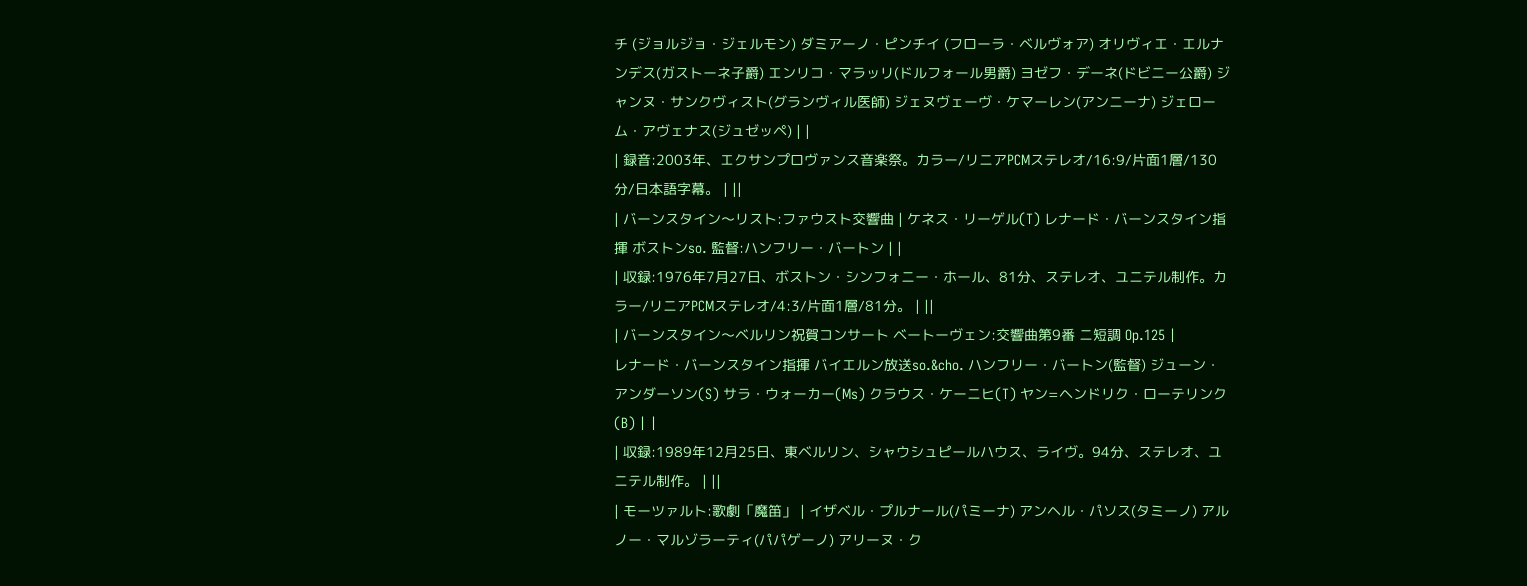チ (ジョルジョ・ジェルモン) ダミアーノ・ピンチイ (フローラ・ベルヴォア) オリヴィエ・エルナンデス(ガストーネ子爵) エンリコ・マラッリ(ドルフォール男爵) ヨゼフ・デーネ(ドビニー公爵) ジャンヌ・サンクヴィスト(グランヴィル医師) ジェヌヴェーヴ・ケマーレン(アンニーナ) ジェローム・アヴェナス(ジュゼッペ) | |
| 録音:2003年、エクサンプロヴァンス音楽祭。カラー/リニアPCMステレオ/16:9/片面1層/130分/日本語字幕。 | ||
| バーンスタイン〜リスト:ファウスト交響曲 | ケネス・リーゲル(T) レナード・バーンスタイン指揮 ボストンso. 監督:ハンフリー・バートン | |
| 収録:1976年7月27日、ボストン・シンフォニー・ホール、81分、ステレオ、ユニテル制作。カラー/リニアPCMステレオ/4:3/片面1層/81分。 | ||
| バーンスタイン〜ベルリン祝賀コンサート ベートーヴェン:交響曲第9番 ニ短調 Op.125 |
レナード・バーンスタイン指揮 バイエルン放送so.&cho. ハンフリー・バートン(監督) ジューン・アンダーソン(S) サラ・ウォーカー(Ms) クラウス・ケーニヒ(T) ヤン=ヘンドリク・ローテリンク(B) | |
| 収録:1989年12月25日、東ベルリン、シャウシュピールハウス、ライヴ。94分、ステレオ、ユニテル制作。 | ||
| モーツァルト:歌劇「魔笛」 | イザベル・プルナール(パミーナ) アンヘル・パソス(タミーノ) アルノー・マルゾラーティ(パパゲーノ) アリーヌ・ク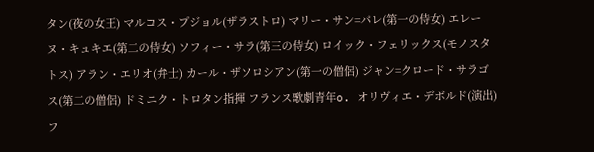タン(夜の女王) マルコス・プジョル(ザラストロ) マリー・サン=パレ(第一の侍女) エレーヌ・キュキエ(第二の侍女) ソフィー・サラ(第三の侍女) ロイック・フェリックス(モノスタトス) アラン・エリオ(弁士) カール・ザソロシアン(第一の僧侶) ジャン=クロード・サラゴス(第二の僧侶) ドミニク・トロタン指揮 フランス歌劇青年o. オリヴィエ・デボルド(演出) フ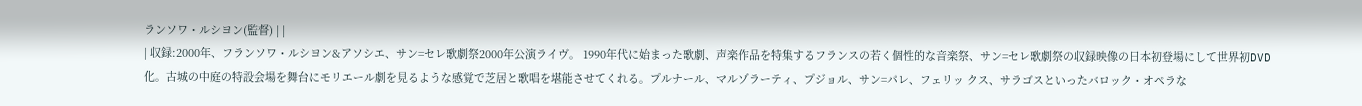ランソワ・ルシヨン(監督) | |
| 収録:2000年、フランソワ・ルシヨン&アソシエ、サン=セレ歌劇祭2000年公演ライヴ。 1990年代に始まった歌劇、声楽作品を特集するフランスの若く個性的な音楽祭、サン=セレ歌劇祭の収録映像の日本初登場にして世界初DVD化。古城の中庭の特設会場を舞台にモリエール劇を見るような感覚で芝居と歌唱を堪能させてくれる。プルナール、マルゾラーティ、プジョル、サン=パレ、フェリッ クス、サラゴスといったバロック・オペラな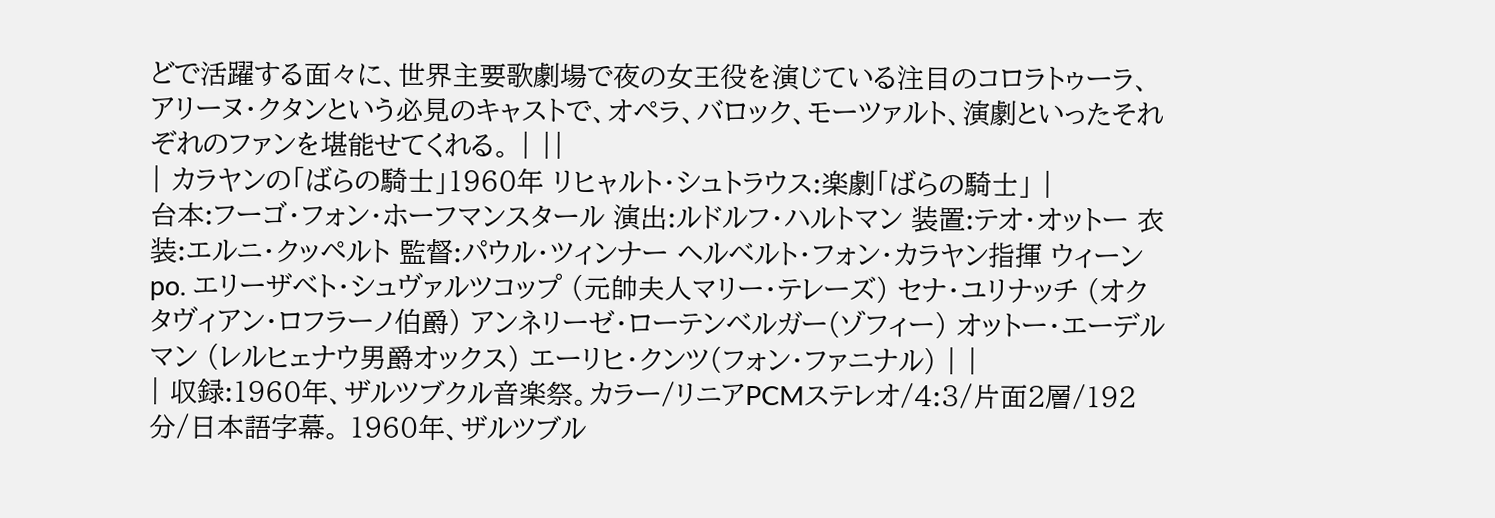どで活躍する面々に、世界主要歌劇場で夜の女王役を演じている注目のコロラトゥーラ、アリーヌ・クタンという必見のキャストで、オペラ、バロック、モーツァルト、演劇といったそれぞれのファンを堪能せてくれる。 | ||
| カラヤンの「ばらの騎士」1960年 リヒャルト・シュトラウス:楽劇「ばらの騎士」 |
台本:フーゴ・フォン・ホーフマンスタール 演出:ルドルフ・ハルトマン 装置:テオ・オットー 衣装:エルニ・クッペルト 監督:パウル・ツィンナー ヘルベルト・フォン・カラヤン指揮 ウィーンpo. エリーザベト・シュヴァルツコップ (元帥夫人マリー・テレーズ) セナ・ユリナッチ (オクタヴィアン・ロフラーノ伯爵) アンネリーゼ・ローテンベルガー(ゾフィー) オットー・エーデルマン (レルヒェナウ男爵オックス) エーリヒ・クンツ(フォン・ファニナル) | |
| 収録:1960年、ザルツブクル音楽祭。カラー/リニアPCMステレオ/4:3/片面2層/192分/日本語字幕。 1960年、ザルツブル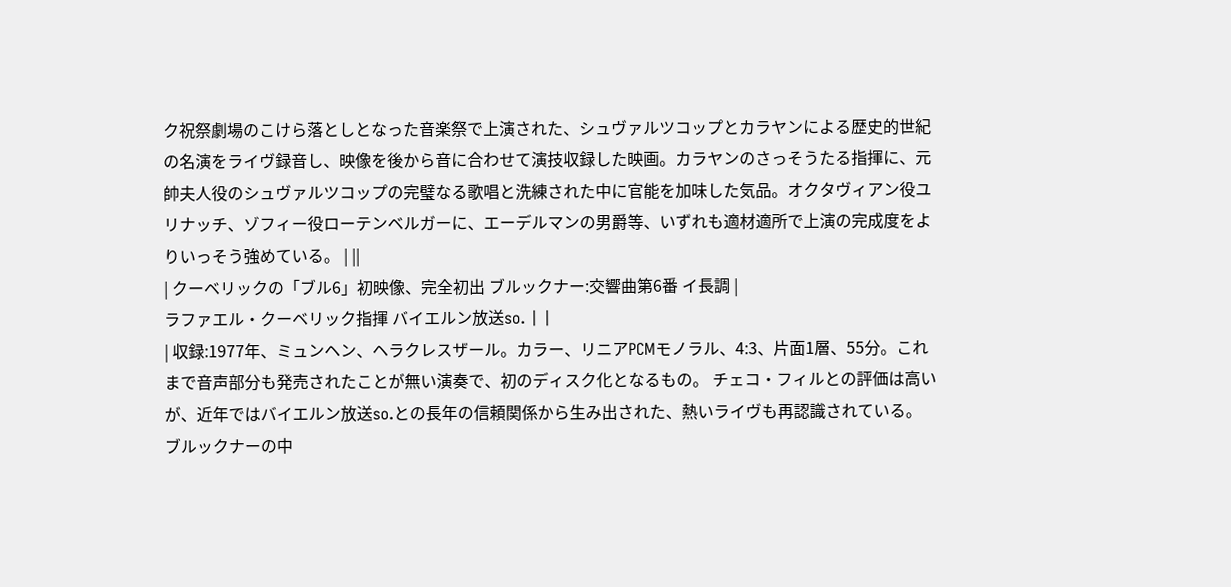ク祝祭劇場のこけら落としとなった音楽祭で上演された、シュヴァルツコップとカラヤンによる歴史的世紀の名演をライヴ録音し、映像を後から音に合わせて演技収録した映画。カラヤンのさっそうたる指揮に、元帥夫人役のシュヴァルツコップの完璧なる歌唱と洗練された中に官能を加味した気品。オクタヴィアン役ユリナッチ、ゾフィー役ローテンベルガーに、エーデルマンの男爵等、いずれも適材適所で上演の完成度をよりいっそう強めている。 | ||
| クーベリックの「ブル6」初映像、完全初出 ブルックナー:交響曲第6番 イ長調 |
ラファエル・クーベリック指揮 バイエルン放送so. | |
| 収録:1977年、ミュンヘン、ヘラクレスザール。カラー、リニアPCMモノラル、4:3、片面1層、55分。これまで音声部分も発売されたことが無い演奏で、初のディスク化となるもの。 チェコ・フィルとの評価は高いが、近年ではバイエルン放送so.との長年の信頼関係から生み出された、熱いライヴも再認識されている。ブルックナーの中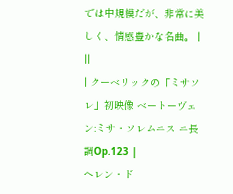では中規模だが、非常に美しく、情感豊かな名曲。 | ||
| クーベリックの「ミサソレ」初映像 ベートーヴェン:ミサ・ソレムニス ニ長調Op.123 |
ヘレン・ド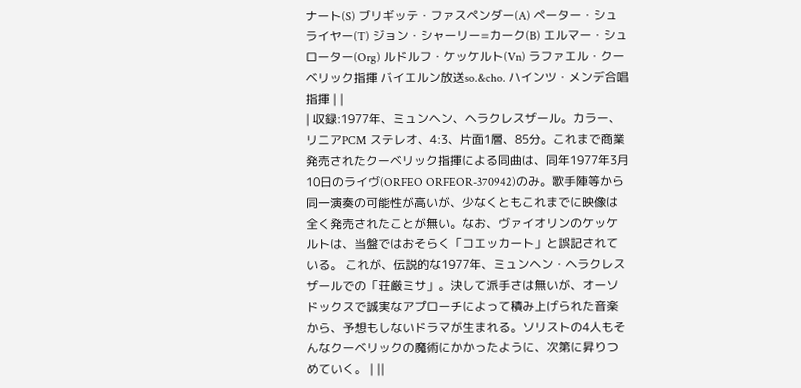ナート(S) ブリギッテ・ファスペンダー(A) ペーター・シュライヤー(T) ジョン・シャーリー=カーク(B) エルマー・シュローター(Org) ルドルフ・ケッケルト(Vn) ラファエル・クーベリック指揮 バイエルン放送so.&cho. ハインツ・メンデ合唱指揮 | |
| 収録:1977年、ミュンヘン、ヘラクレスザール。カラー、リニアPCM ステレオ、4:3、片面1層、85分。これまで商業発売されたクーベリック指揮による同曲は、同年1977年3月10日のライヴ(ORFEO ORFEOR-370942)のみ。歌手陣等から同一演奏の可能性が高いが、少なくともこれまでに映像は全く発売されたことが無い。なお、ヴァイオリンのケッケルトは、当盤ではおそらく「コエッカート」と誤記されている。 これが、伝説的な1977年、ミュンヘン・ヘラクレスザールでの「荘厳ミサ」。決して派手さは無いが、オーソドックスで誠実なアプローチによって積み上げられた音楽から、予想もしないドラマが生まれる。ソリストの4人もそんなクーベリックの魔術にかかったように、次第に昇りつめていく。 | ||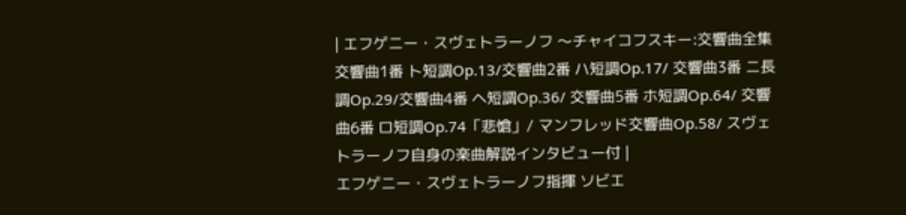| エフゲニー・スヴェトラーノフ 〜チャイコフスキー:交響曲全集 交響曲1番 ト短調Op.13/交響曲2番 ハ短調Op.17/ 交響曲3番 ニ長調Op.29/交響曲4番 ヘ短調Op.36/ 交響曲5番 ホ短調Op.64/ 交響曲6番 ロ短調Op.74「悲愴」/ マンフレッド交響曲Op.58/ スヴェトラーノフ自身の楽曲解説インタビュー付 |
エフゲニー・スヴェトラーノフ指揮 ソビエ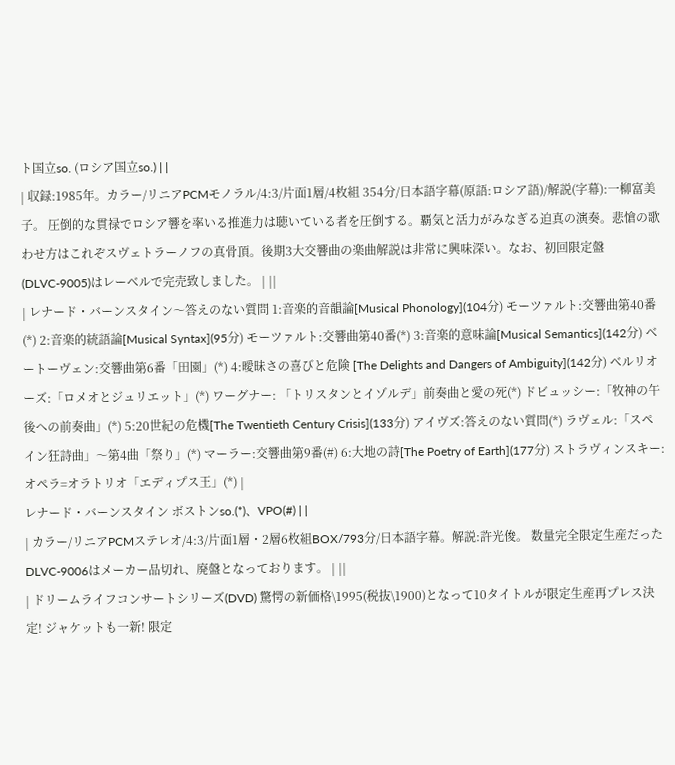ト国立so. (ロシア国立so.) | |
| 収録:1985年。カラー/リニアPCMモノラル/4:3/片面1層/4枚組 354分/日本語字幕(原語:ロシア語)/解説(字幕):一柳富美子。 圧倒的な貫禄でロシア響を率いる推進力は聴いている者を圧倒する。覇気と活力がみなぎる迫真の演奏。悲愴の歌わせ方はこれぞスヴェトラーノフの真骨頂。後期3大交響曲の楽曲解説は非常に興味深い。なお、初回限定盤(DLVC-9005)はレーベルで完売致しました。 | ||
| レナード・バーンスタイン〜答えのない質問 1:音楽的音韻論[Musical Phonology](104分) モーツァルト:交響曲第40番(*) 2:音楽的統語論[Musical Syntax](95分) モーツァルト:交響曲第40番(*) 3:音楽的意味論[Musical Semantics](142分) ベートーヴェン:交響曲第6番「田園」(*) 4:曖昧さの喜びと危険 [The Delights and Dangers of Ambiguity](142分) ベルリオーズ:「ロメオとジュリエット」(*) ワーグナー: 「トリスタンとイゾルデ」前奏曲と愛の死(*) ドビュッシー:「牧神の午後への前奏曲」(*) 5:20世紀の危機[The Twentieth Century Crisis](133分) アイヴズ:答えのない質問(*) ラヴェル:「スペイン狂詩曲」〜第4曲「祭り」(*) マーラー:交響曲第9番(#) 6:大地の詩[The Poetry of Earth](177分) ストラヴィンスキー: オペラ=オラトリオ「エディプス王」(*) |
レナード・バーンスタイン ボストンso.(*)、VPO(#) | |
| カラー/リニアPCMステレオ/4:3/片面1層・2層6枚組BOX/793分/日本語字幕。解説:許光俊。 数量完全限定生産だったDLVC-9006はメーカー品切れ、廃盤となっております。 | ||
| ドリームライフコンサートシリーズ(DVD) 驚愕の新価格\1995(税抜\1900)となって10タイトルが限定生産再プレス決定! ジャケットも一新! 限定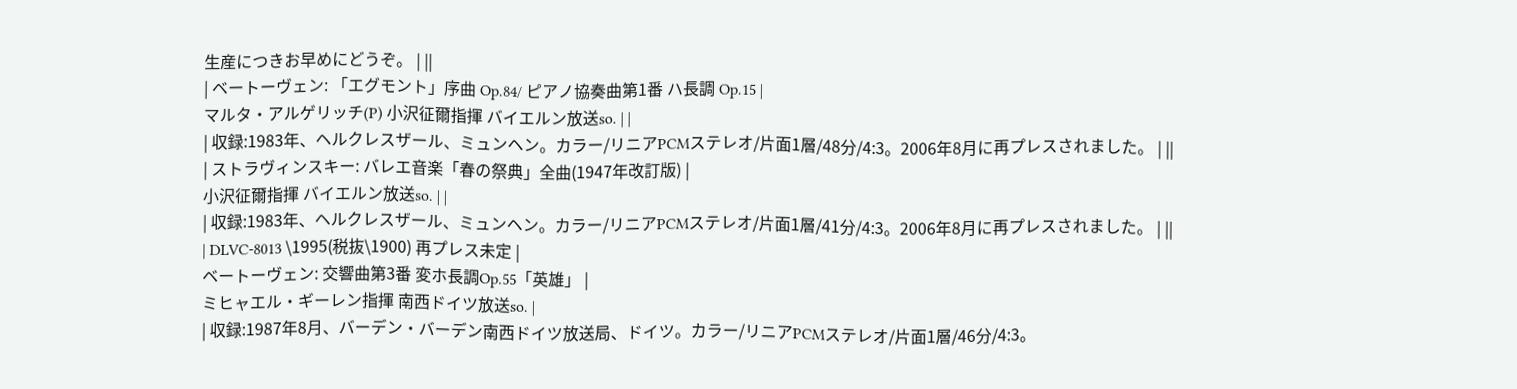生産につきお早めにどうぞ。 | ||
| ベートーヴェン: 「エグモント」序曲 Op.84/ ピアノ協奏曲第1番 ハ長調 Op.15 |
マルタ・アルゲリッチ(P) 小沢征爾指揮 バイエルン放送so. | |
| 収録:1983年、ヘルクレスザール、ミュンヘン。カラー/リニアPCMステレオ/片面1層/48分/4:3。2006年8月に再プレスされました。 | ||
| ストラヴィンスキー: バレエ音楽「春の祭典」全曲(1947年改訂版) |
小沢征爾指揮 バイエルン放送so. | |
| 収録:1983年、ヘルクレスザール、ミュンヘン。カラー/リニアPCMステレオ/片面1層/41分/4:3。2006年8月に再プレスされました。 | ||
| DLVC-8013 \1995(税抜\1900) 再プレス未定 |
ベートーヴェン: 交響曲第3番 変ホ長調Op.55「英雄」 |
ミヒャエル・ギーレン指揮 南西ドイツ放送so. |
| 収録:1987年8月、バーデン・バーデン南西ドイツ放送局、ドイツ。カラー/リニアPCMステレオ/片面1層/46分/4:3。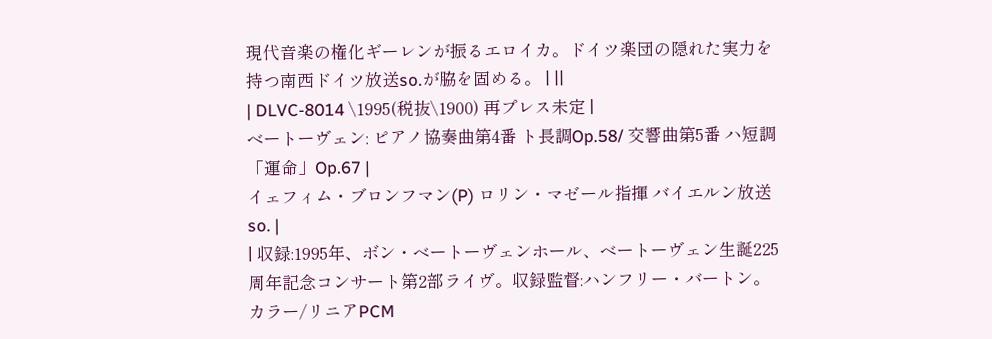現代音楽の権化ギーレンが振るエロイカ。ドイツ楽団の隠れた実力を持つ南西ドイツ放送so.が脇を固める。 | ||
| DLVC-8014 \1995(税抜\1900) 再プレス未定 |
ベートーヴェン: ピアノ協奏曲第4番 ト長調Op.58/ 交響曲第5番 ハ短調「運命」Op.67 |
イェフィム・ブロンフマン(P) ロリン・マゼール指揮 バイエルン放送so. |
| 収録:1995年、ボン・ベートーヴェンホール、ベートーヴェン生誕225周年記念コンサート第2部ライヴ。収録監督:ハンフリー・バートン。カラー/リニアPCM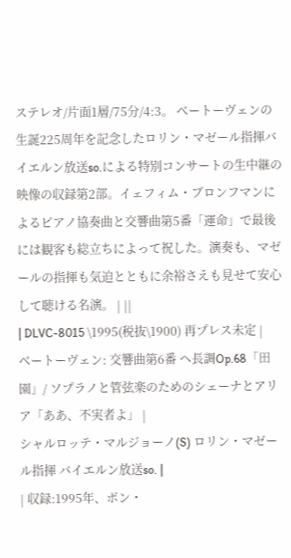ステレオ/片面1層/75分/4:3。 ベートーヴェンの生誕225周年を記念したロリン・マゼール指揮バイエルン放送so.による特別コンサートの生中継の映像の収録第2部。イェフィム・ブロンフマンによるピアノ協奏曲と交響曲第5番「運命」で最後には観客も総立ちによって祝した。演奏も、マゼールの指揮も気迫とともに余裕さえも見せて安心して聴ける名演。 | ||
| DLVC-8015 \1995(税抜\1900) 再プレス未定 |
ベートーヴェン: 交響曲第6番 ヘ長調Op.68「田園」/ ソプラノと管弦楽のためのシェーナとアリア「ああ、不実者よ」 |
シャルロッテ・マルジョーノ(S) ロリン・マゼール指揮 バイエルン放送so. |
| 収録:1995年、ボン・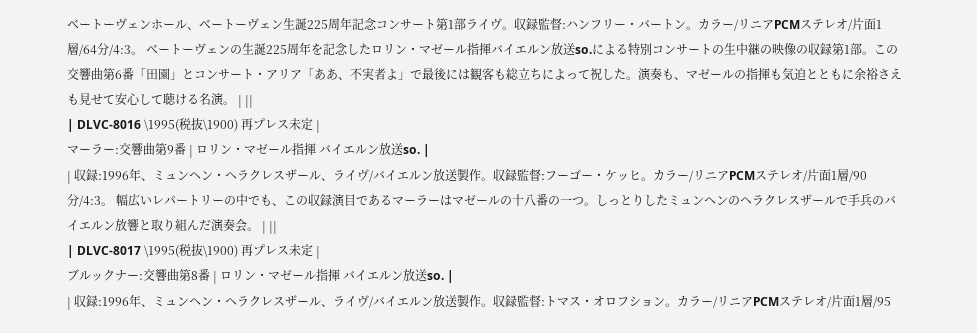ベートーヴェンホール、ベートーヴェン生誕225周年記念コンサート第1部ライヴ。収録監督:ハンフリー・バートン。カラー/リニアPCMステレオ/片面1層/64分/4:3。 ベートーヴェンの生誕225周年を記念したロリン・マゼール指揮バイエルン放送so.による特別コンサートの生中継の映像の収録第1部。この交響曲第6番「田園」とコンサート・アリア「ああ、不実者よ」で最後には観客も総立ちによって祝した。演奏も、マゼールの指揮も気迫とともに余裕さえも見せて安心して聴ける名演。 | ||
| DLVC-8016 \1995(税抜\1900) 再プレス未定 |
マーラー:交響曲第9番 | ロリン・マゼール指揮 バイエルン放送so. |
| 収録:1996年、ミュンヘン・ヘラクレスザール、ライヴ/バイエルン放送製作。収録監督:フーゴー・ケッヒ。カラー/リニアPCMステレオ/片面1層/90分/4:3。 幅広いレパートリーの中でも、この収録演目であるマーラーはマゼールの十八番の一つ。しっとりしたミュンヘンのヘラクレスザールで手兵のバイエルン放響と取り組んだ演奏会。 | ||
| DLVC-8017 \1995(税抜\1900) 再プレス未定 |
ブルックナー:交響曲第8番 | ロリン・マゼール指揮 バイエルン放送so. |
| 収録:1996年、ミュンヘン・ヘラクレスザール、ライヴ/バイエルン放送製作。収録監督:トマス・オロフション。カラー/リニアPCMステレオ/片面1層/95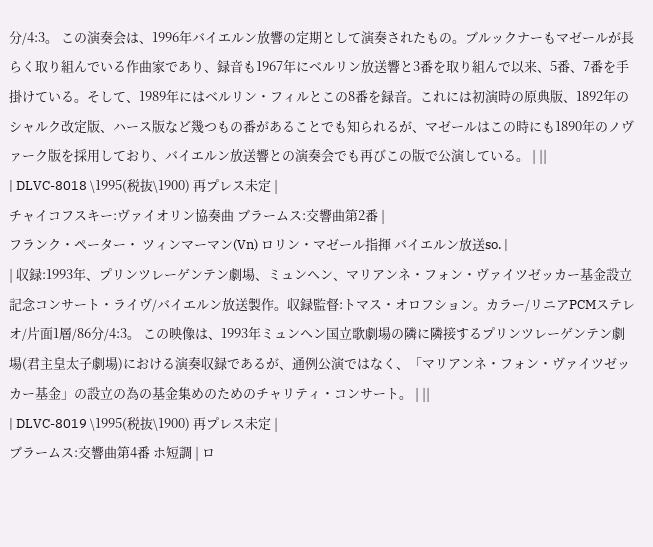分/4:3。 この演奏会は、1996年バイエルン放響の定期として演奏されたもの。ブルックナーもマゼールが長らく取り組んでいる作曲家であり、録音も1967年にベルリン放送響と3番を取り組んで以来、5番、7番を手掛けている。そして、1989年にはベルリン・フィルとこの8番を録音。これには初演時の原典版、1892年のシャルク改定版、ハース版など幾つもの番があることでも知られるが、マゼールはこの時にも1890年のノヴァーク版を採用しており、バイエルン放送響との演奏会でも再びこの版で公演している。 | ||
| DLVC-8018 \1995(税抜\1900) 再プレス未定 |
チャイコフスキー:ヴァイオリン協奏曲 ブラームス:交響曲第2番 |
フランク・ペーター・ ツィンマーマン(Vn) ロリン・マゼール指揮 バイエルン放送so. |
| 収録:1993年、プリンツレーゲンテン劇場、ミュンヘン、マリアンネ・フォン・ヴァイツゼッカー基金設立記念コンサート・ライヴ/バイエルン放送製作。収録監督:トマス・オロフション。カラー/リニアPCMステレオ/片面1層/86分/4:3。 この映像は、1993年ミュンヘン国立歌劇場の隣に隣接するプリンツレーゲンテン劇場(君主皇太子劇場)における演奏収録であるが、通例公演ではなく、「マリアンネ・フォン・ヴァイツゼッカー基金」の設立の為の基金集めのためのチャリティ・コンサート。 | ||
| DLVC-8019 \1995(税抜\1900) 再プレス未定 |
ブラームス:交響曲第4番 ホ短調 | ロ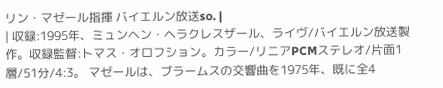リン・マゼール指揮 バイエルン放送so. |
| 収録:1995年、ミュンヘン・ヘラクレスザール、ライヴ/バイエルン放送製作。収録監督:トマス・オロフション。カラー/リニアPCMステレオ/片面1層/51分/4:3。 マゼールは、ブラームスの交響曲を1975年、既に全4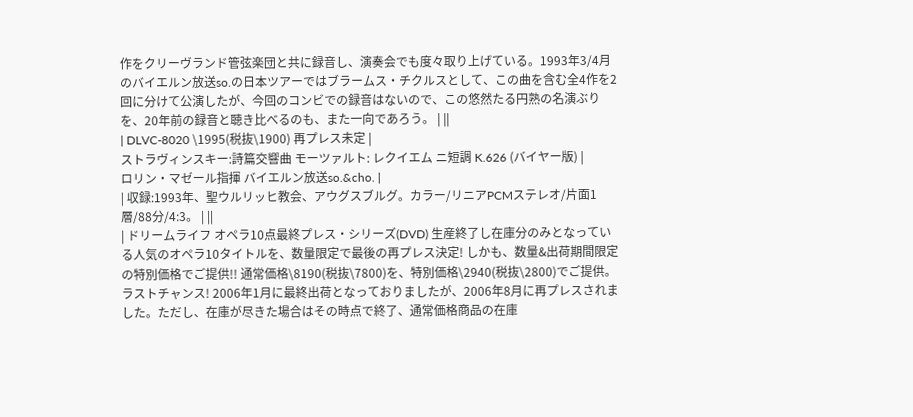作をクリーヴランド管弦楽団と共に録音し、演奏会でも度々取り上げている。1993年3/4月のバイエルン放送so.の日本ツアーではブラームス・チクルスとして、この曲を含む全4作を2回に分けて公演したが、今回のコンビでの録音はないので、この悠然たる円熟の名演ぶりを、20年前の録音と聴き比べるのも、また一向であろう。 | ||
| DLVC-8020 \1995(税抜\1900) 再プレス未定 |
ストラヴィンスキー:詩篇交響曲 モーツァルト: レクイエム ニ短調 K.626 (バイヤー版) |
ロリン・マゼール指揮 バイエルン放送so.&cho. |
| 収録:1993年、聖ウルリッヒ教会、アウグスブルグ。カラー/リニアPCMステレオ/片面1層/88分/4:3。 | ||
| ドリームライフ オペラ10点最終プレス・シリーズ(DVD) 生産終了し在庫分のみとなっている人気のオペラ10タイトルを、数量限定で最後の再プレス決定! しかも、数量&出荷期間限定の特別価格でご提供!! 通常価格\8190(税抜\7800)を、特別価格\2940(税抜\2800)でご提供。ラストチャンス! 2006年1月に最終出荷となっておりましたが、2006年8月に再プレスされました。ただし、在庫が尽きた場合はその時点で終了、通常価格商品の在庫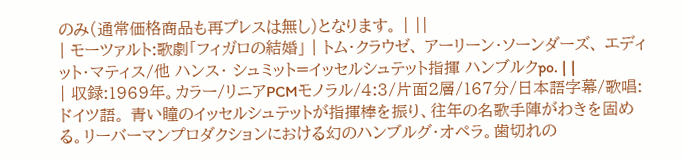のみ(通常価格商品も再プレスは無し)となります。 | ||
| モーツァルト:歌劇「フィガロの結婚」 | トム・クラウゼ、 アーリーン・ソーンダーズ、 エディット・マティス/他 ハンス・ シュミット=イッセルシュテット指揮 ハンブルクpo. | |
| 収録:1969年。カラー/リニアPCMモノラル/4:3/片面2層/167分/日本語字幕/歌唱:ドイツ語。 青い瞳のイッセルシュテットが指揮棒を振り、往年の名歌手陣がわきを固める。リーバーマンプロダクションにおける幻のハンブルグ・オペラ。歯切れの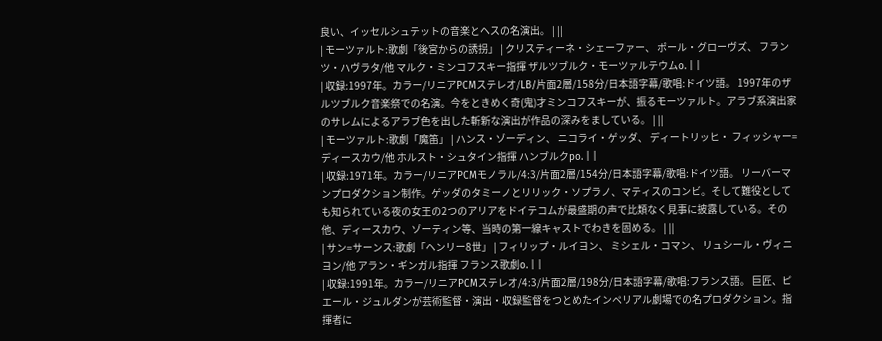良い、イッセルシュテットの音楽とヘスの名演出。 | ||
| モーツァルト:歌劇「後宮からの誘拐」 | クリスティーネ・シェーファー、 ポール・グローヴズ、 フランツ・ハヴラタ/他 マルク・ミンコフスキー指揮 ザルツブルク・モーツァルテウムo. | |
| 収録:1997年。カラー/リニアPCMステレオ/LB/片面2層/158分/日本語字幕/歌唱:ドイツ語。 1997年のザルツブルク音楽祭での名演。今をときめく奇(鬼)才ミンコフスキーが、振るモーツァルト。アラブ系演出家のサレムによるアラブ色を出した斬新な演出が作品の深みをましている。 | ||
| モーツァルト:歌劇「魔笛」 | ハンス・ゾーディン、 ニコライ・ゲッダ、 ディートリッヒ・ フィッシャー=ディースカウ/他 ホルスト・シュタイン指揮 ハンブルクpo. | |
| 収録:1971年。カラー/リニアPCMモノラル/4:3/片面2層/154分/日本語字幕/歌唱:ドイツ語。 リーバーマンプロダクション制作。ゲッダのタミーノとリリック・ソプラノ、マティスのコンビ。そして難役としても知られている夜の女王の2つのアリアをドイテコムが最盛期の声で比類なく見事に披露している。その他、ディースカウ、ゾーティン等、当時の第一線キャストでわきを固める。 | ||
| サン=サーンス:歌劇「ヘンリー8世」 | フィリップ・ルイヨン、 ミシェル・コマン、 リュシール・ヴィニヨン/他 アラン・ギンガル指揮 フランス歌劇o. | |
| 収録:1991年。カラー/リニアPCMステレオ/4:3/片面2層/198分/日本語字幕/歌唱:フランス語。 巨匠、ピエール・ジュルダンが芸術監督・演出・収録監督をつとめたインペリアル劇場での名プロダクション。指揮者に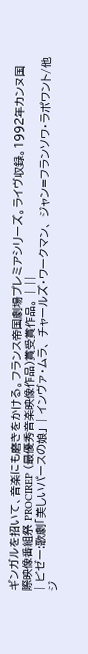ギンガルを招いて、音楽にも磨きをかける。フランス帝国劇場プレミアシリーズ。ライヴ収録。1992年カンヌ国際映像番組祭 PROCIREP (最優秀音楽映像作品)賞受賞作品。 | ||
| ビゼー:歌劇「美しいパースの娘」 | インヴァ・ムラ、 チャールズ・ワークマン、 ジャン=フランソワ・ラポワント/他 ジ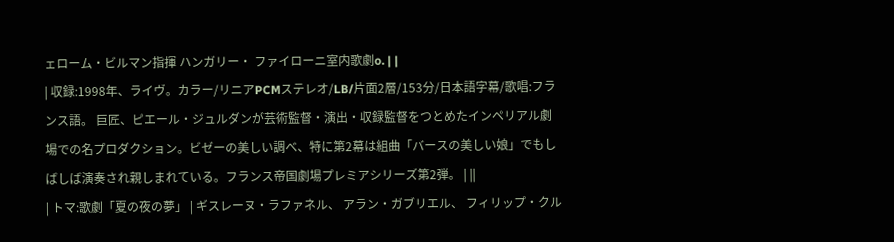ェローム・ビルマン指揮 ハンガリー・ ファイローニ室内歌劇o. | |
| 収録:1998年、ライヴ。カラー/リニアPCMステレオ/LB/片面2層/153分/日本語字幕/歌唱:フランス語。 巨匠、ピエール・ジュルダンが芸術監督・演出・収録監督をつとめたインペリアル劇場での名プロダクション。ビゼーの美しい調べ、特に第2幕は組曲「バースの美しい娘」でもしばしば演奏され親しまれている。フランス帝国劇場プレミアシリーズ第2弾。 | ||
| トマ:歌劇「夏の夜の夢」 | ギスレーヌ・ラファネル、 アラン・ガブリエル、 フィリップ・クル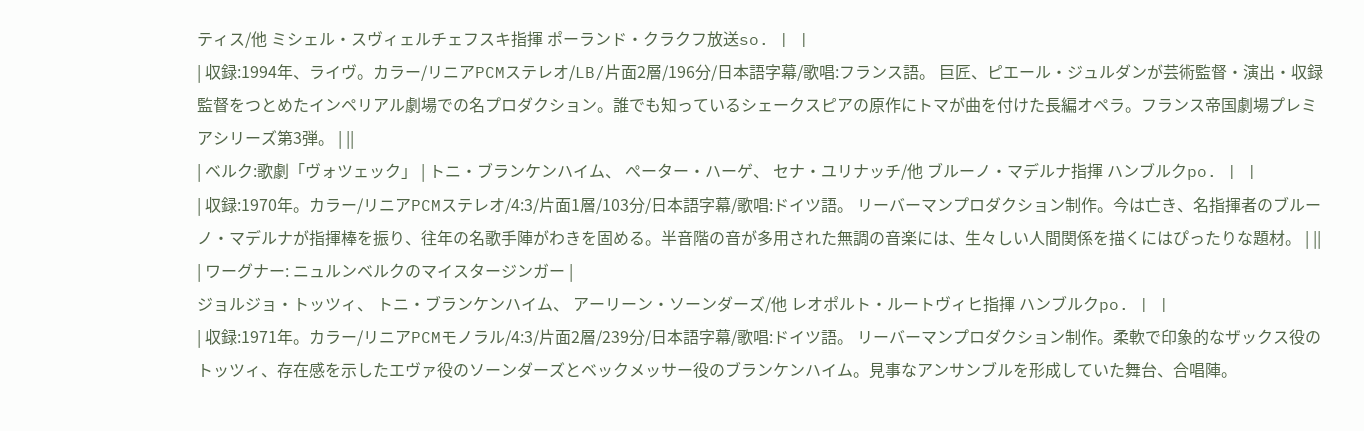ティス/他 ミシェル・スヴィェルチェフスキ指揮 ポーランド・クラクフ放送so. | |
| 収録:1994年、ライヴ。カラー/リニアPCMステレオ/LB/片面2層/196分/日本語字幕/歌唱:フランス語。 巨匠、ピエール・ジュルダンが芸術監督・演出・収録監督をつとめたインペリアル劇場での名プロダクション。誰でも知っているシェークスピアの原作にトマが曲を付けた長編オペラ。フランス帝国劇場プレミアシリーズ第3弾。 | ||
| ベルク:歌劇「ヴォツェック」 | トニ・ブランケンハイム、 ぺーター・ハーゲ、 セナ・ユリナッチ/他 ブルーノ・マデルナ指揮 ハンブルクpo. | |
| 収録:1970年。カラー/リニアPCMステレオ/4:3/片面1層/103分/日本語字幕/歌唱:ドイツ語。 リーバーマンプロダクション制作。今は亡き、名指揮者のブルーノ・マデルナが指揮棒を振り、往年の名歌手陣がわきを固める。半音階の音が多用された無調の音楽には、生々しい人間関係を描くにはぴったりな題材。 | ||
| ワーグナー: ニュルンベルクのマイスタージンガー |
ジョルジョ・トッツィ、 トニ・ブランケンハイム、 アーリーン・ソーンダーズ/他 レオポルト・ルートヴィヒ指揮 ハンブルクpo. | |
| 収録:1971年。カラー/リニアPCMモノラル/4:3/片面2層/239分/日本語字幕/歌唱:ドイツ語。 リーバーマンプロダクション制作。柔軟で印象的なザックス役のトッツィ、存在感を示したエヴァ役のソーンダーズとベックメッサー役のブランケンハイム。見事なアンサンブルを形成していた舞台、合唱陣。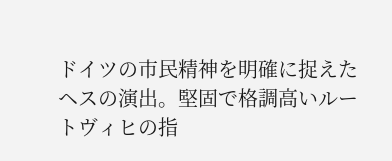ドイツの市民精神を明確に捉えたヘスの演出。堅固で格調高いルートヴィヒの指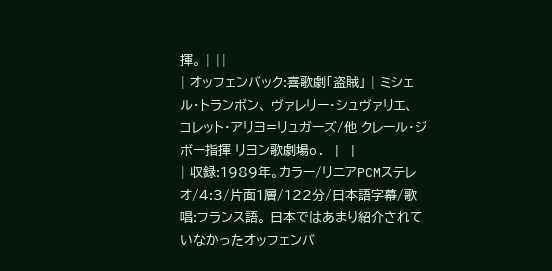揮。 | ||
| オッフェンバック:喜歌劇「盗賊」 | ミシェル・トランボン、 ヴァレリー・シュヴァリエ、 コレット・アリヨ=リュガーズ/他 クレール・ジボー指揮 リヨン歌劇場o. | |
| 収録:1989年。カラー/リニアPCMステレオ/4:3/片面1層/122分/日本語字幕/歌唱:フランス語。 日本ではあまり紹介されていなかったオッフェンバ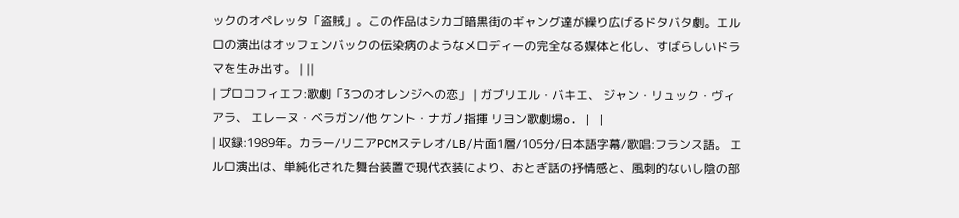ックのオペレッタ「盗賊」。この作品はシカゴ暗黒街のギャング達が繰り広げるドタバタ劇。エルロの演出はオッフェンバックの伝染病のようなメロディーの完全なる媒体と化し、すばらしいドラマを生み出す。 | ||
| プロコフィエフ:歌劇「3つのオレンジへの恋」 | ガブリエル・バキエ、 ジャン・リュック・ヴィアラ、 エレーヌ・ベラガン/他 ケント・ナガノ指揮 リヨン歌劇場o. | |
| 収録:1989年。カラー/リニアPCMステレオ/LB/片面1層/105分/日本語字幕/歌唱:フランス語。 エルロ演出は、単純化された舞台装置で現代衣装により、おとぎ話の抒情感と、風刺的ないし陰の部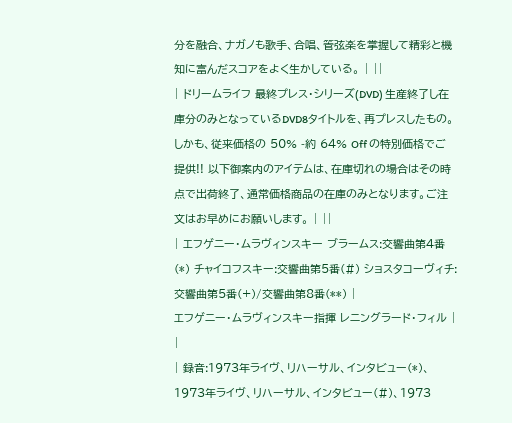分を融合、ナガノも歌手、合唱、管弦楽を掌握して精彩と機知に富んだスコアをよく生かしている。 | ||
| ドリームライフ 最終プレス・シリーズ(DVD) 生産終了し在庫分のみとなっているDVD8タイトルを、再プレスしたもの。しかも、従来価格の 50% -約 64% Off の特別価格でご提供!! 以下御案内のアイテムは、在庫切れの場合はその時点で出荷終了、通常価格商品の在庫のみとなります。ご注文はお早めにお願いします。 | ||
| エフゲニー・ムラヴィンスキー ブラームス:交響曲第4番(*) チャイコフスキー:交響曲第5番(#) ショスタコーヴィチ:交響曲第5番(+)/交響曲第8番(**) |
エフゲニー・ムラヴィンスキー指揮 レニングラード・フィル | |
| 録音:1973年ライヴ、リハーサル、インタビュー(*)、1973年ライヴ、リハーサル、インタビュー(#)、1973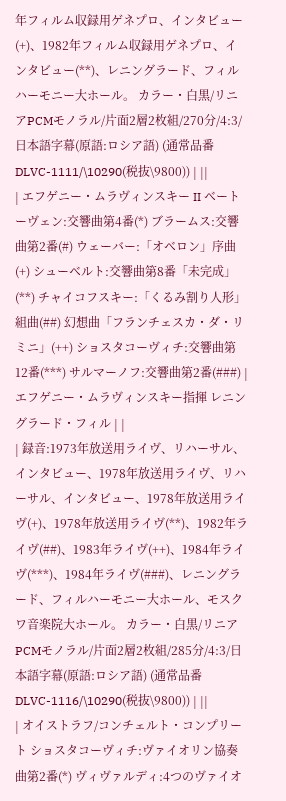年フィルム収録用ゲネプロ、インタビュー(+)、1982年フィルム収録用ゲネプロ、インタビュー(**)、レニングラード、フィルハーモニー大ホール。 カラー・白黒/リニアPCMモノラル/片面2層2枚組/270分/4:3/日本語字幕(原語:ロシア語) (通常品番 DLVC-1111/\10290(税抜\9800)) | ||
| エフゲニー・ムラヴィンスキー II ベートーヴェン:交響曲第4番(*) ブラームス:交響曲第2番(#) ウェーバー:「オベロン」序曲(+) シューベルト:交響曲第8番「未完成」(**) チャイコフスキー:「くるみ割り人形」組曲(##) 幻想曲「フランチェスカ・ダ・リミニ」(++) ショスタコーヴィチ:交響曲第12番(***) サルマーノフ:交響曲第2番(###) |
エフゲニー・ムラヴィンスキー指揮 レニングラード・フィル | |
| 録音:1973年放送用ライヴ、リハーサル、インタビュー、1978年放送用ライヴ、リハーサル、インタビュー、1978年放送用ライヴ(+)、1978年放送用ライヴ(**)、1982年ライヴ(##)、1983年ライヴ(++)、1984年ライヴ(***)、1984年ライヴ(###)、レニングラード、フィルハーモニー大ホール、モスクワ音楽院大ホール。 カラー・白黒/リニアPCMモノラル/片面2層2枚組/285分/4:3/日本語字幕(原語:ロシア語) (通常品番 DLVC-1116/\10290(税抜\9800)) | ||
| オイストラフ/コンチェルト・コンプリート ショスタコーヴィチ:ヴァイオリン協奏曲第2番(*) ヴィヴァルディ:4つのヴァイオ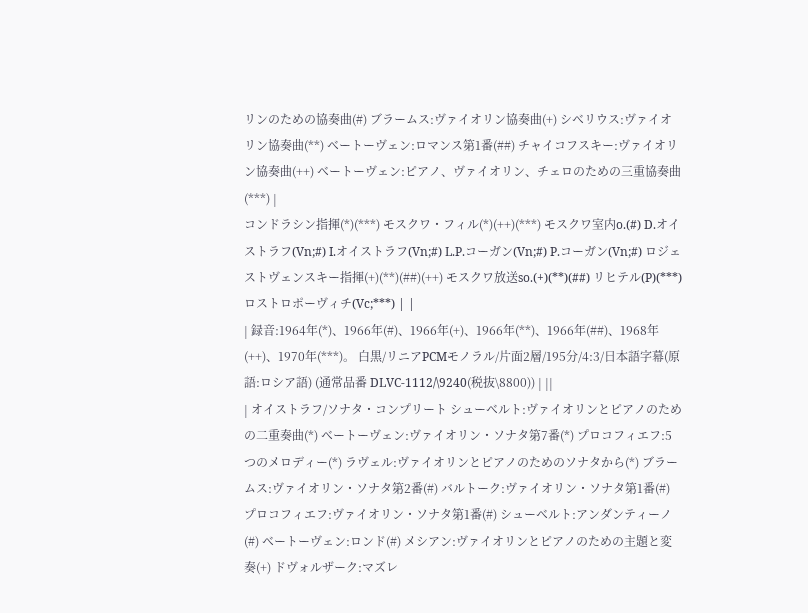リンのための協奏曲(#) ブラームス:ヴァイオリン協奏曲(+) シベリウス:ヴァイオリン協奏曲(**) ベートーヴェン:ロマンス第1番(##) チャイコフスキー:ヴァイオリン協奏曲(++) ベートーヴェン:ピアノ、ヴァイオリン、チェロのための三重協奏曲(***) |
コンドラシン指揮(*)(***) モスクワ・フィル(*)(++)(***) モスクワ室内o.(#) D.オイストラフ(Vn;#) I.オイストラフ(Vn;#) L.P.コーガン(Vn;#) P.コーガン(Vn;#) ロジェストヴェンスキー指揮(+)(**)(##)(++) モスクワ放送so.(+)(**)(##) リヒテル(P)(***) ロストロポーヴィチ(Vc;***) | |
| 録音:1964年(*)、1966年(#)、1966年(+)、1966年(**)、1966年(##)、1968年(++)、1970年(***)。 白黒/リニアPCMモノラル/片面2層/195分/4:3/日本語字幕(原語:ロシア語) (通常品番 DLVC-1112/\9240(税抜\8800)) | ||
| オイストラフ/ソナタ・コンプリート シューベルト:ヴァイオリンとピアノのための二重奏曲(*) ベートーヴェン:ヴァイオリン・ソナタ第7番(*) プロコフィエフ:5つのメロディー(*) ラヴェル:ヴァイオリンとピアノのためのソナタから(*) ブラームス:ヴァイオリン・ソナタ第2番(#) バルトーク:ヴァイオリン・ソナタ第1番(#) プロコフィエフ:ヴァイオリン・ソナタ第1番(#) シューベルト:アンダンティーノ(#) ベートーヴェン:ロンド(#) メシアン:ヴァイオリンとピアノのための主題と変奏(+) ドヴォルザーク:マズレ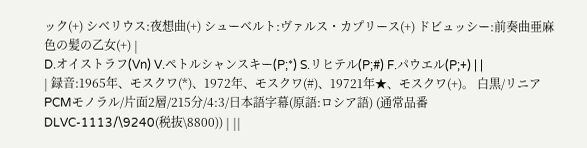ック(+) シベリウス:夜想曲(+) シューベルト:ヴァルス・カプリース(+) ドビュッシー:前奏曲亜麻色の髪の乙女(+) |
D.オイストラフ(Vn) V.ペトルシャンスキー(P;*) S.リヒテル(P;#) F.パウエル(P;+) | |
| 録音:1965年、モスクワ(*)、1972年、モスクワ(#)、19721年★、モスクワ(+)。 白黒/リニアPCMモノラル/片面2層/215分/4:3/日本語字幕(原語:ロシア語) (通常品番 DLVC-1113/\9240(税抜\8800)) | ||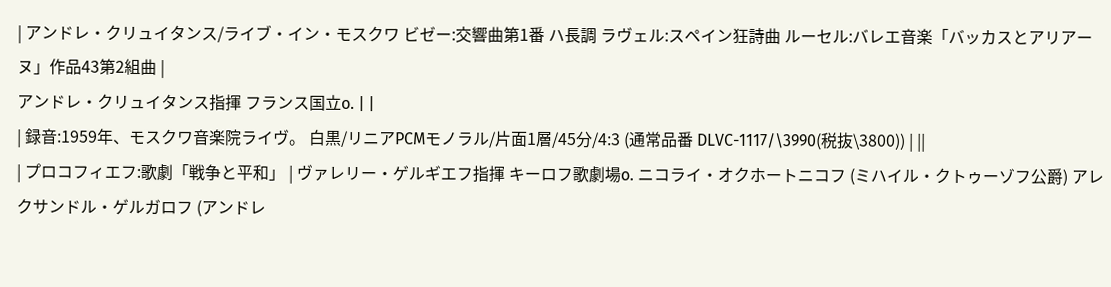| アンドレ・クリュイタンス/ライブ・イン・モスクワ ビゼー:交響曲第1番 ハ長調 ラヴェル:スペイン狂詩曲 ルーセル:バレエ音楽「バッカスとアリアーヌ」作品43第2組曲 |
アンドレ・クリュイタンス指揮 フランス国立o. | |
| 録音:1959年、モスクワ音楽院ライヴ。 白黒/リニアPCMモノラル/片面1層/45分/4:3 (通常品番 DLVC-1117/\3990(税抜\3800)) | ||
| プロコフィエフ:歌劇「戦争と平和」 | ヴァレリー・ゲルギエフ指揮 キーロフ歌劇場o. ニコライ・オクホートニコフ (ミハイル・クトゥーゾフ公爵) アレクサンドル・ゲルガロフ (アンドレ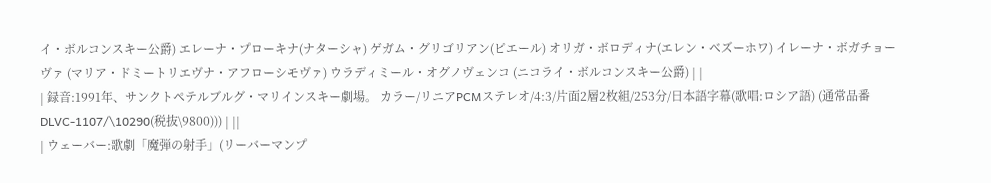イ・ボルコンスキー公爵) エレーナ・プローキナ(ナターシャ) ゲガム・グリゴリアン(ピエール) オリガ・ボロディナ(エレン・ベズーホワ) イレーナ・ボガチョーヴァ (マリア・ドミートリエヴナ・アフローシモヴァ) ウラディミール・オグノヴェンコ (ニコライ・ボルコンスキー公爵) | |
| 録音:1991年、サンクトペテルブルグ・マリインスキー劇場。 カラー/リニアPCMステレオ/4:3/片面2層2枚組/253分/日本語字幕(歌唱:ロシア語) (通常品番 DLVC-1107/\10290(税抜\9800))) | ||
| ウェーバー:歌劇「魔弾の射手」(リーバーマンプ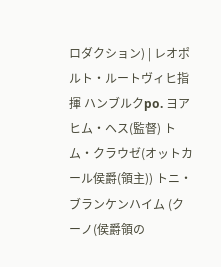ロダクション) | レオポルト・ルートヴィヒ指揮 ハンブルクpo. ヨアヒム・ヘス(監督) トム・クラウゼ(オットカール侯爵(領主)) トニ・ブランケンハイム (クーノ(侯爵領の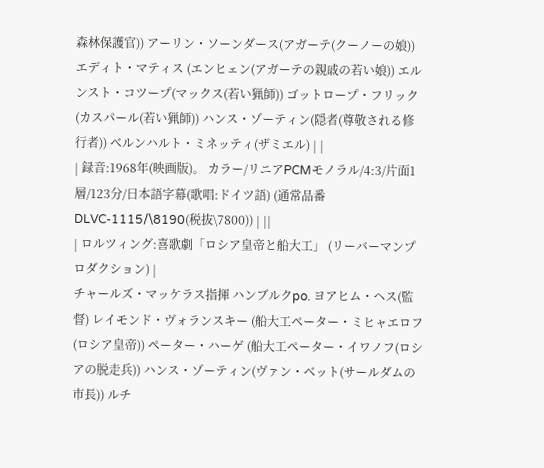森林保護官)) アーリン・ソーンダース(アガーテ(クーノーの娘)) エディト・マティス (エンヒェン(アガーテの親戚の若い娘)) エルンスト・コツープ(マックス(若い猟師)) ゴットロープ・フリック(カスパール(若い猟師)) ハンス・ゾーティン(隠者(尊敬される修行者)) ベルンハルト・ミネッティ(ザミエル) | |
| 録音:1968年(映画版)。 カラー/リニアPCMモノラル/4:3/片面1層/123分/日本語字幕(歌唱:ドイツ語) (通常品番 DLVC-1115/\8190(税抜\7800)) | ||
| ロルツィング:喜歌劇「ロシア皇帝と船大工」 (リーバーマンプロダクション) |
チャールズ・マッケラス指揮 ハンブルクpo. ヨアヒム・ヘス(監督) レイモンド・ヴォランスキー (船大工ペーター・ミヒャエロフ(ロシア皇帝)) ペーター・ハーゲ (船大工ペーター・イワノフ(ロシアの脱走兵)) ハンス・ゾーティン(ヴァン・ベット(サールダムの市長)) ルチ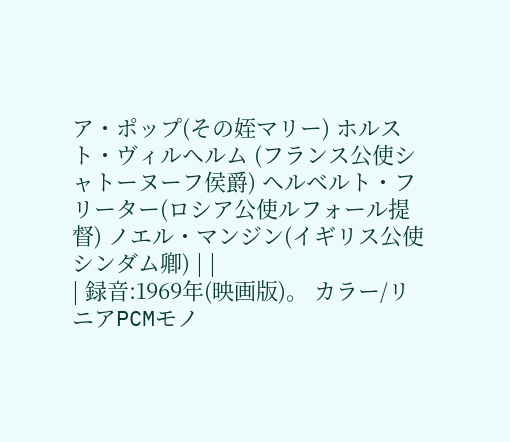ア・ポップ(その姪マリー) ホルスト・ヴィルヘルム (フランス公使シャトーヌーフ侯爵) ヘルベルト・フリーター(ロシア公使ルフォール提督) ノエル・マンジン(イギリス公使シンダム卿) | |
| 録音:1969年(映画版)。 カラー/リニアPCMモノ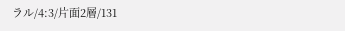ラル/4:3/片面2層/131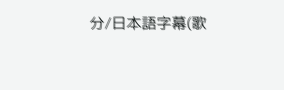分/日本語字幕(歌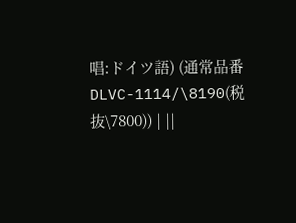唱:ドイツ語) (通常品番 DLVC-1114/\8190(税抜\7800)) | ||